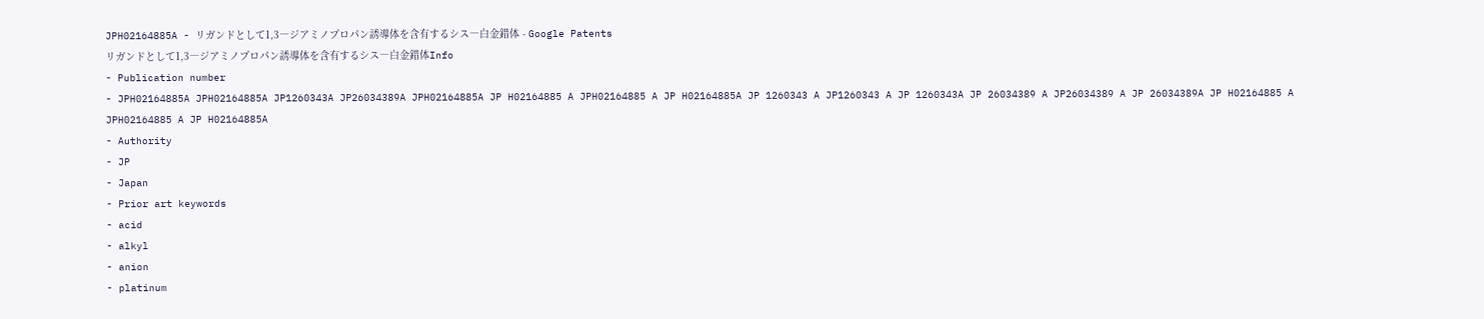JPH02164885A - リガンドとして1,3―ジアミノプロパン誘導体を含有するシス―白金錯体 - Google Patents
リガンドとして1,3―ジアミノプロパン誘導体を含有するシス―白金錯体Info
- Publication number
- JPH02164885A JPH02164885A JP1260343A JP26034389A JPH02164885A JP H02164885 A JPH02164885 A JP H02164885A JP 1260343 A JP1260343 A JP 1260343A JP 26034389 A JP26034389 A JP 26034389A JP H02164885 A JPH02164885 A JP H02164885A
- Authority
- JP
- Japan
- Prior art keywords
- acid
- alkyl
- anion
- platinum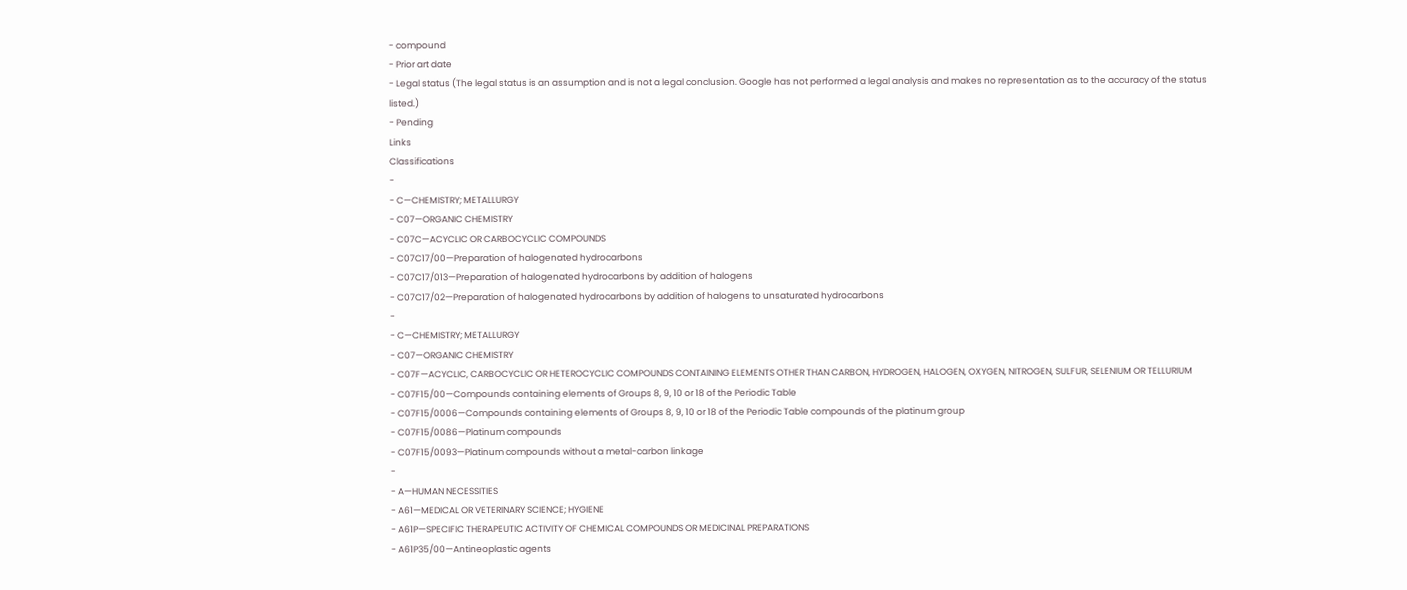- compound
- Prior art date
- Legal status (The legal status is an assumption and is not a legal conclusion. Google has not performed a legal analysis and makes no representation as to the accuracy of the status listed.)
- Pending
Links
Classifications
-
- C—CHEMISTRY; METALLURGY
- C07—ORGANIC CHEMISTRY
- C07C—ACYCLIC OR CARBOCYCLIC COMPOUNDS
- C07C17/00—Preparation of halogenated hydrocarbons
- C07C17/013—Preparation of halogenated hydrocarbons by addition of halogens
- C07C17/02—Preparation of halogenated hydrocarbons by addition of halogens to unsaturated hydrocarbons
-
- C—CHEMISTRY; METALLURGY
- C07—ORGANIC CHEMISTRY
- C07F—ACYCLIC, CARBOCYCLIC OR HETEROCYCLIC COMPOUNDS CONTAINING ELEMENTS OTHER THAN CARBON, HYDROGEN, HALOGEN, OXYGEN, NITROGEN, SULFUR, SELENIUM OR TELLURIUM
- C07F15/00—Compounds containing elements of Groups 8, 9, 10 or 18 of the Periodic Table
- C07F15/0006—Compounds containing elements of Groups 8, 9, 10 or 18 of the Periodic Table compounds of the platinum group
- C07F15/0086—Platinum compounds
- C07F15/0093—Platinum compounds without a metal-carbon linkage
-
- A—HUMAN NECESSITIES
- A61—MEDICAL OR VETERINARY SCIENCE; HYGIENE
- A61P—SPECIFIC THERAPEUTIC ACTIVITY OF CHEMICAL COMPOUNDS OR MEDICINAL PREPARATIONS
- A61P35/00—Antineoplastic agents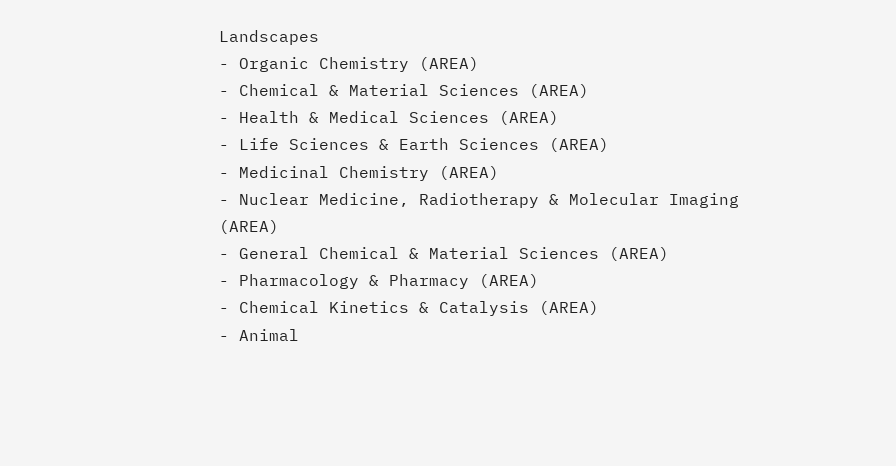Landscapes
- Organic Chemistry (AREA)
- Chemical & Material Sciences (AREA)
- Health & Medical Sciences (AREA)
- Life Sciences & Earth Sciences (AREA)
- Medicinal Chemistry (AREA)
- Nuclear Medicine, Radiotherapy & Molecular Imaging (AREA)
- General Chemical & Material Sciences (AREA)
- Pharmacology & Pharmacy (AREA)
- Chemical Kinetics & Catalysis (AREA)
- Animal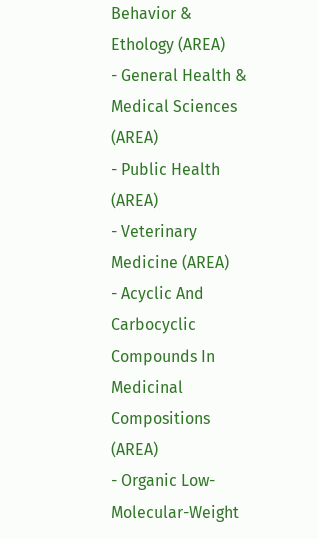Behavior & Ethology (AREA)
- General Health & Medical Sciences (AREA)
- Public Health (AREA)
- Veterinary Medicine (AREA)
- Acyclic And Carbocyclic Compounds In Medicinal Compositions (AREA)
- Organic Low-Molecular-Weight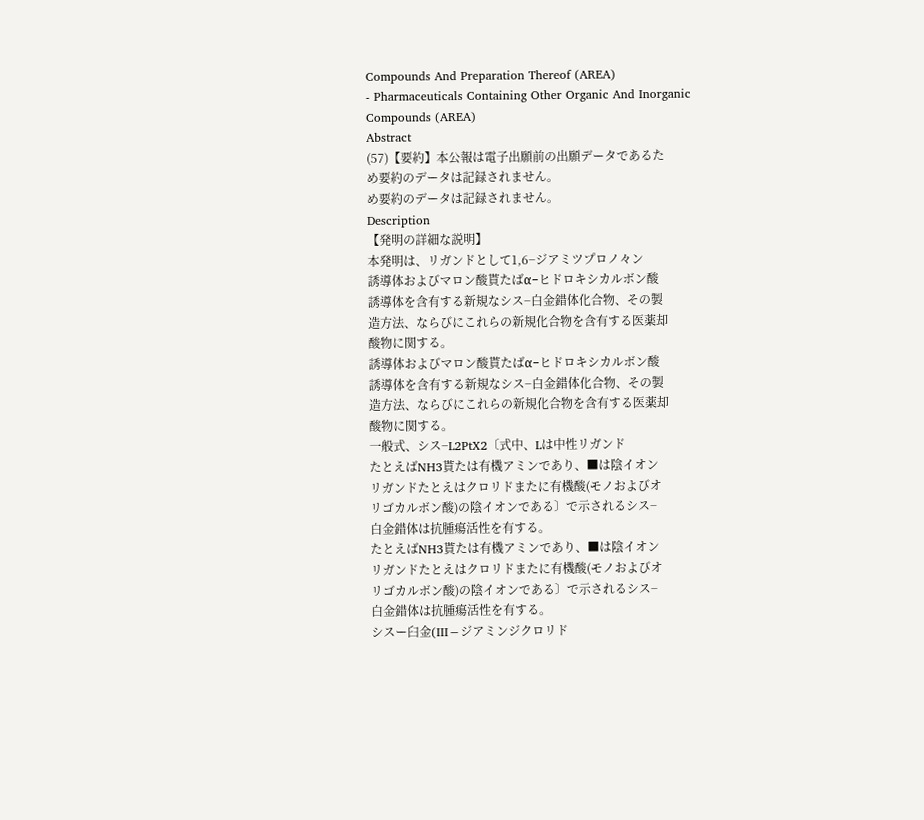Compounds And Preparation Thereof (AREA)
- Pharmaceuticals Containing Other Organic And Inorganic Compounds (AREA)
Abstract
(57)【要約】本公報は電子出願前の出願データであるた
め要約のデータは記録されません。
め要約のデータは記録されません。
Description
【発明の詳細な説明】
本発明は、リガンドとして1,6−ジアミツプロノ々ン
誘導体およびマロン酸貰たばα−ヒドロキシカルボン酸
誘導体を含有する新規なシス−白金錯体化合物、その製
造方法、ならびにこれらの新規化合物を含有する医薬却
酸物に関する。
誘導体およびマロン酸貰たばα−ヒドロキシカルボン酸
誘導体を含有する新規なシス−白金錯体化合物、その製
造方法、ならびにこれらの新規化合物を含有する医薬却
酸物に関する。
一般式、シス−L2PtX2〔式中、Lは中性リガンド
たとえばNH3貰たは有機アミンであり、■は陰イオン
リガンドたとえはクロリドまたに有機酸(モノおよびオ
リゴカルボン酸)の陰イオンである〕で示されるシス−
白金錯体は抗腫瘍活性を有する。
たとえばNH3貰たは有機アミンであり、■は陰イオン
リガンドたとえはクロリドまたに有機酸(モノおよびオ
リゴカルボン酸)の陰イオンである〕で示されるシス−
白金錯体は抗腫瘍活性を有する。
シスー臼金(III−ジアミンジクロリド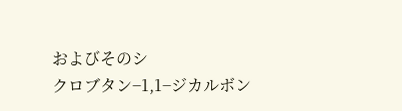およびそのシ
クロブタン−1,1−ジカルボン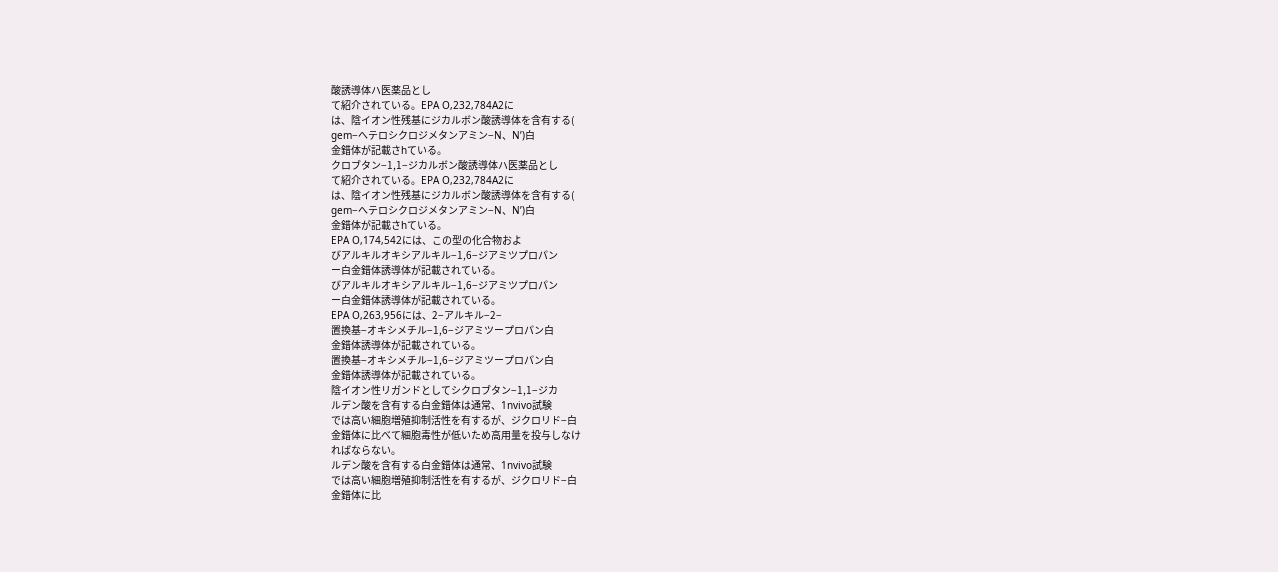酸誘導体ハ医薬品とし
て紹介されている。EPA O,232,784A2に
は、陰イオン性残基にジカルボン酸誘導体を含有する(
gem−へテロシクロジメタンアミン−N、N’)白
金錯体が記載さhている。
クロブタン−1,1−ジカルボン酸誘導体ハ医薬品とし
て紹介されている。EPA O,232,784A2に
は、陰イオン性残基にジカルボン酸誘導体を含有する(
gem−へテロシクロジメタンアミン−N、N’)白
金錯体が記載さhている。
EPA O,174,542には、この型の化合物およ
びアルキルオキシアルキル−1,6−ジアミツプロパン
ー白金錯体誘導体が記載されている。
びアルキルオキシアルキル−1,6−ジアミツプロパン
ー白金錯体誘導体が記載されている。
EPA O,263,956には、2−アルキル−2−
置換基−オキシメチル−1,6−ジアミツープロパン白
金錯体誘導体が記載されている。
置換基−オキシメチル−1,6−ジアミツープロパン白
金錯体誘導体が記載されている。
陰イオン性リガンドとしてシクロブタン−1,1−ジカ
ルデン酸を含有する白金錯体は通常、1nvivo試験
では高い細胞増殖抑制活性を有するが、ジクロリド−白
金錯体に比べて細胞毒性が低いため高用量を投与しなけ
ればならない。
ルデン酸を含有する白金錯体は通常、1nvivo試験
では高い細胞増殖抑制活性を有するが、ジクロリド−白
金錯体に比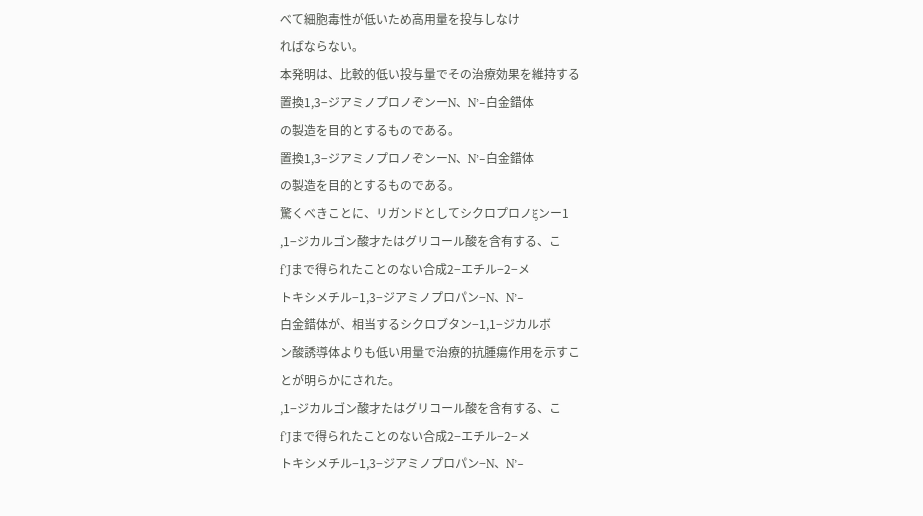べて細胞毒性が低いため高用量を投与しなけ
ればならない。
本発明は、比較的低い投与量でその治療効果を維持する
置換1,3−ジアミノプロノぞンーN、N’−白金錯体
の製造を目的とするものである。
置換1,3−ジアミノプロノぞンーN、N’−白金錯体
の製造を目的とするものである。
驚くべきことに、リガンドとしてシクロプロノξンー1
,1−ジカルゴン酸才たはグリコール酸を含有する、こ
f′Jまで得られたことのない合成2−エチル−2−メ
トキシメチル−1,3−ジアミノプロパン−N、N’−
白金錯体が、相当するシクロブタン−1,1−ジカルボ
ン酸誘導体よりも低い用量で治療的抗腫瘍作用を示すこ
とが明らかにされた。
,1−ジカルゴン酸才たはグリコール酸を含有する、こ
f′Jまで得られたことのない合成2−エチル−2−メ
トキシメチル−1,3−ジアミノプロパン−N、N’−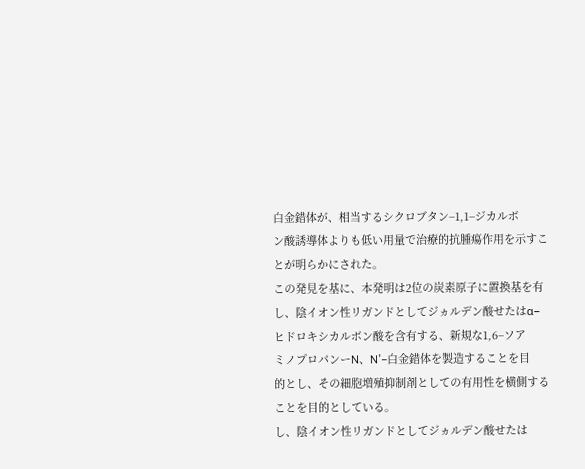白金錯体が、相当するシクロブタン−1,1−ジカルボ
ン酸誘導体よりも低い用量で治療的抗腫瘍作用を示すこ
とが明らかにされた。
この発見を基に、本発明は2位の炭素原子に置換基を有
し、陰イオン性リガンドとしてジヵルデン酸せたはα−
ヒドロキシカルボン酸を含有する、新規な1,6−ソア
ミノプロパンーN、N’−白金錯体を製造することを目
的とし、その細胞増殖抑制剤としての有用性を横側する
ことを目的としている。
し、陰イオン性リガンドとしてジヵルデン酸せたは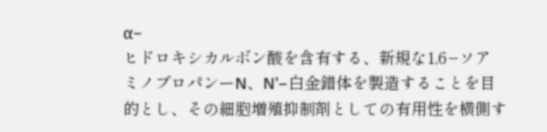α−
ヒドロキシカルボン酸を含有する、新規な1,6−ソア
ミノプロパンーN、N’−白金錯体を製造することを目
的とし、その細胞増殖抑制剤としての有用性を横側す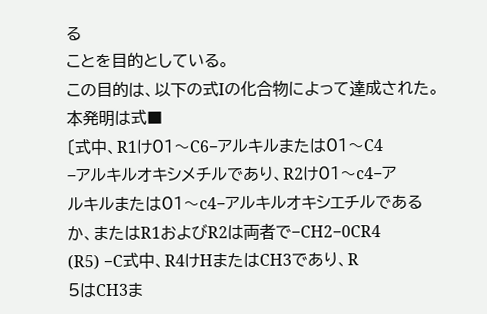る
ことを目的としている。
この目的は、以下の式Iの化合物によって達成された。
本発明は式■
〔式中、R1け01〜C6−アルキルまたは01〜C4
−アルキルオキシメチルであり、R2け01〜c4−ア
ルキルまたは01〜c4−アルキルオキシエチルである
か、またはR1およびR2は両者で−CH2−0CR4
(R5) −C式中、R4けHまたはCH3であり、R
5はCH3ま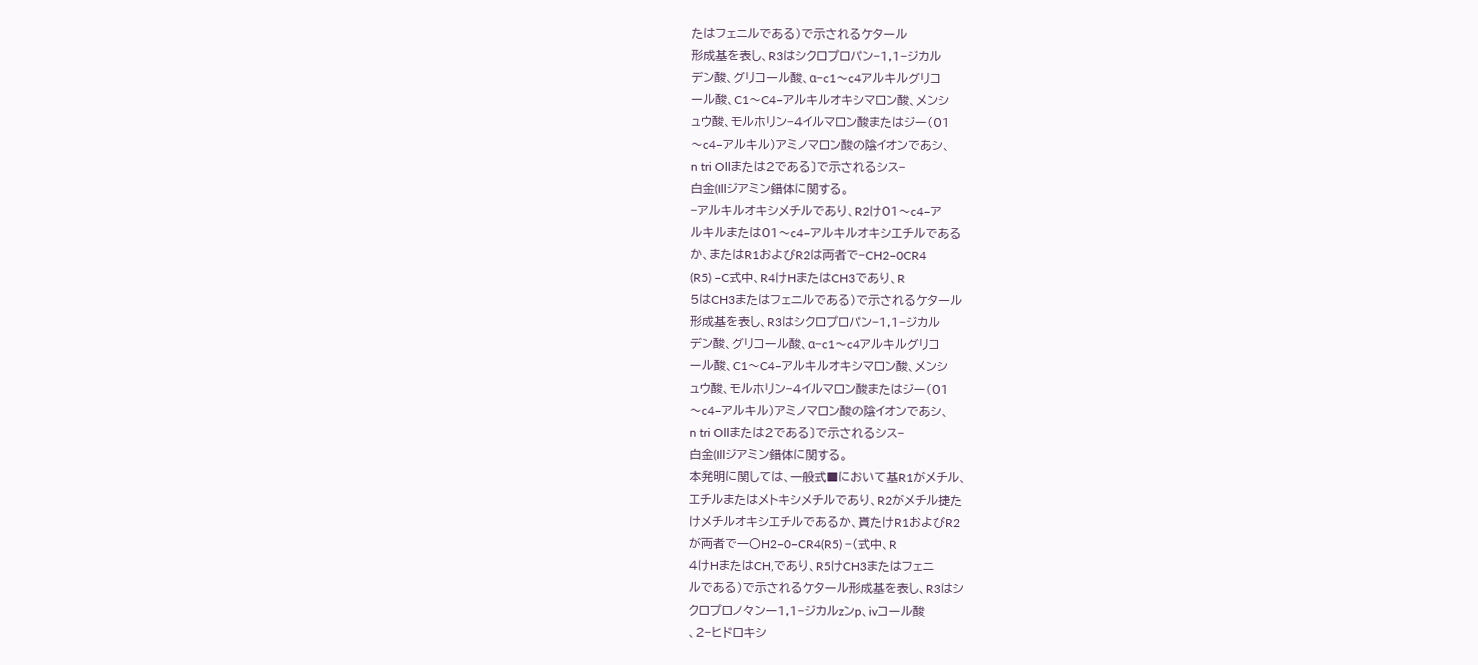たはフェニルである)で示されるケタール
形成基を表し、R3はシクロプロパン−1,1−ジカル
デン酸、グリコール酸、α−c1〜c4アルキルグリコ
ール酸、C1〜C4−アルキルオキシマロン酸、メンシ
ュウ酸、モルホリン−4イルマロン酸またはジー(01
〜c4−アルキル)アミノマロン酸の陰イオンであシ、
n tri Ollまたは2である〕で示されるシス−
白金(Illジアミン錯体に関する。
−アルキルオキシメチルであり、R2け01〜c4−ア
ルキルまたは01〜c4−アルキルオキシエチルである
か、またはR1およびR2は両者で−CH2−0CR4
(R5) −C式中、R4けHまたはCH3であり、R
5はCH3またはフェニルである)で示されるケタール
形成基を表し、R3はシクロプロパン−1,1−ジカル
デン酸、グリコール酸、α−c1〜c4アルキルグリコ
ール酸、C1〜C4−アルキルオキシマロン酸、メンシ
ュウ酸、モルホリン−4イルマロン酸またはジー(01
〜c4−アルキル)アミノマロン酸の陰イオンであシ、
n tri Ollまたは2である〕で示されるシス−
白金(Illジアミン錯体に関する。
本発明に関しては、一般式■において基R1がメチル、
エチルまたはメトキシメチルであり、R2がメチル捷た
けメチルオキシエチルであるか、貰たけR1およびR2
が両者で一〇H2−0−CR4(R5) −(式中、R
4けHまたはCH,であり、R5けCH3またはフェニ
ルである)で示されるケタール形成基を表し、R3はシ
クロプロノ々ンー1,1−ジカルzンp、ivコール酸
、2−ヒドロキシ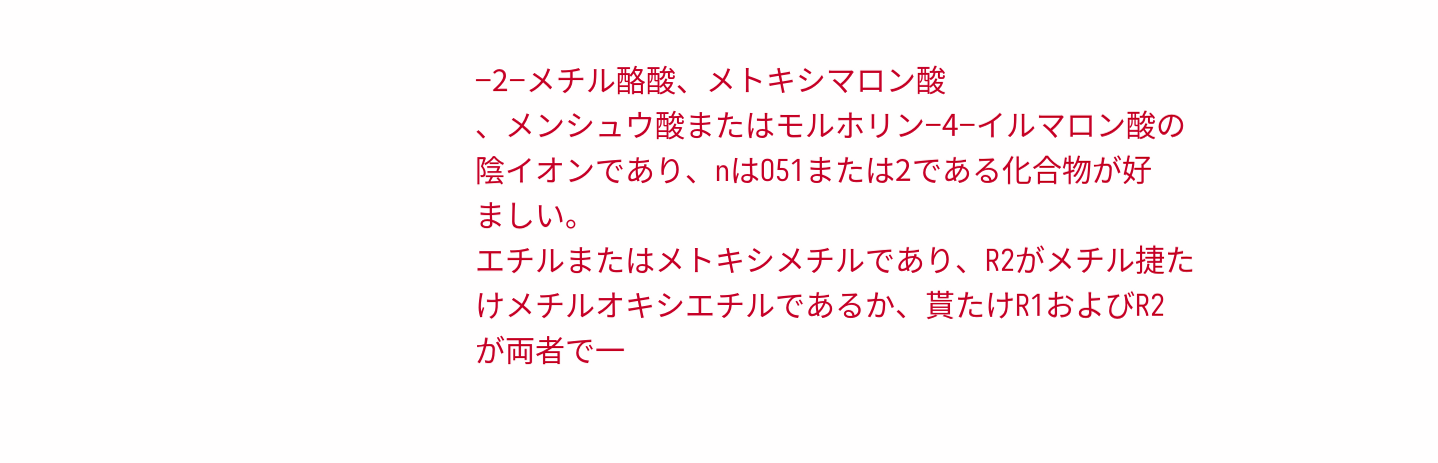−2−メチル酪酸、メトキシマロン酸
、メンシュウ酸またはモルホリン−4−イルマロン酸の
陰イオンであり、nはO51または2である化合物が好
ましい。
エチルまたはメトキシメチルであり、R2がメチル捷た
けメチルオキシエチルであるか、貰たけR1およびR2
が両者で一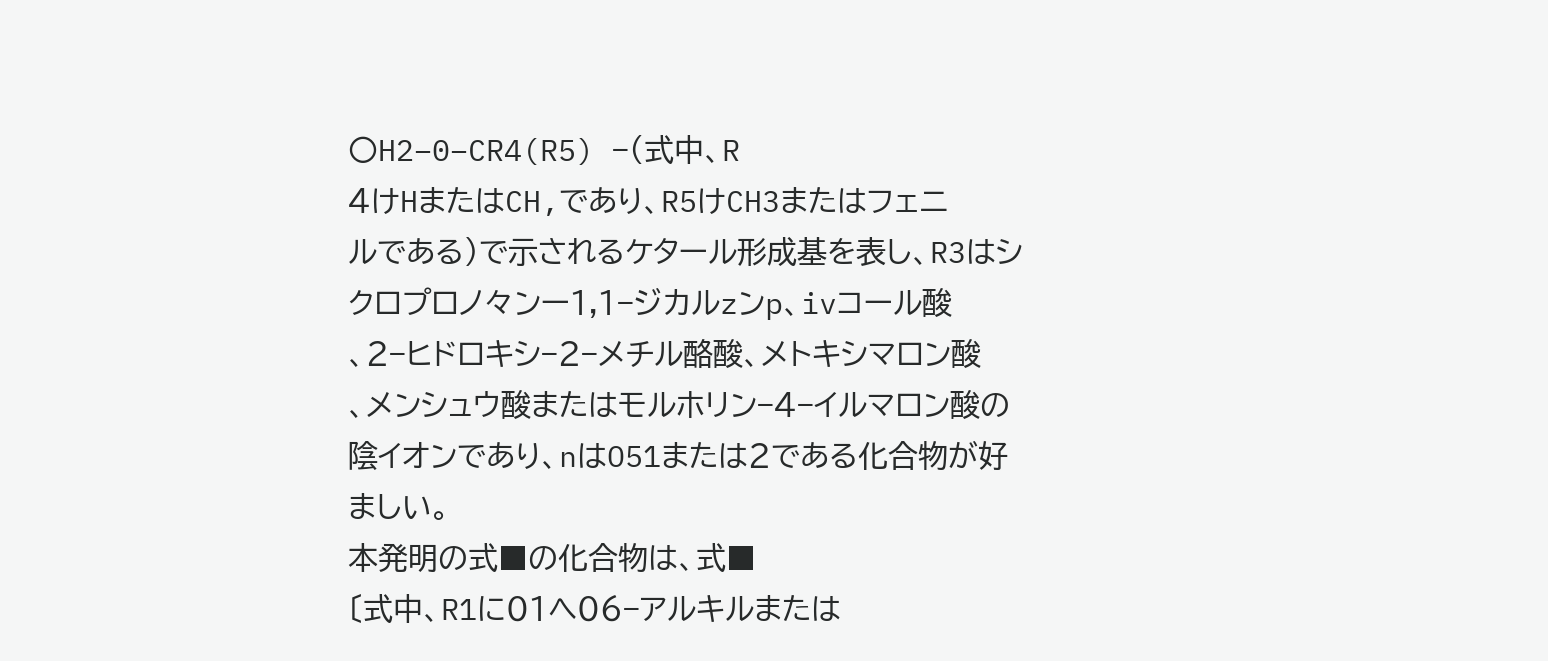〇H2−0−CR4(R5) −(式中、R
4けHまたはCH,であり、R5けCH3またはフェニ
ルである)で示されるケタール形成基を表し、R3はシ
クロプロノ々ンー1,1−ジカルzンp、ivコール酸
、2−ヒドロキシ−2−メチル酪酸、メトキシマロン酸
、メンシュウ酸またはモルホリン−4−イルマロン酸の
陰イオンであり、nはO51または2である化合物が好
ましい。
本発明の式■の化合物は、式■
〔式中、R1に01へ06−アルキルまたは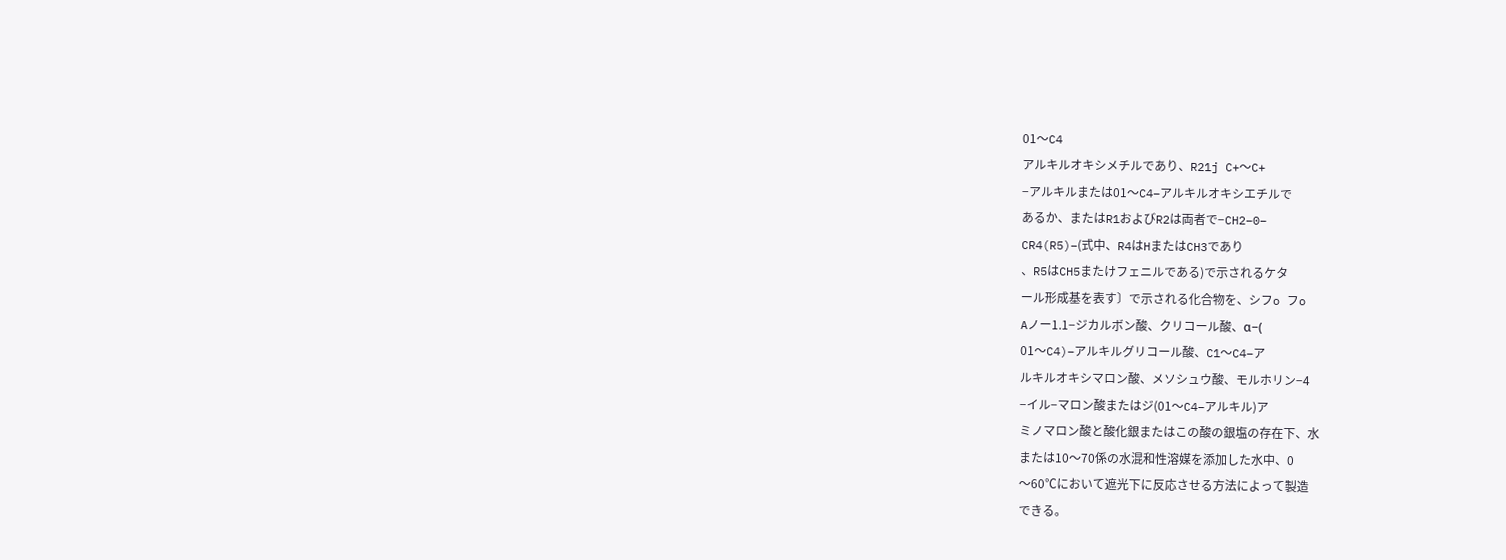01〜C4
アルキルオキシメチルであり、R21j C+〜C+
−アルキルまたは01〜C4−アルキルオキシエチルで
あるか、またはR1およびR2は両者で−CH2−0−
CR4(R5)−(式中、R4はHまたはCH3であり
、R5はCH5またけフェニルである)で示されるケタ
ール形成基を表す〕で示される化合物を、シフo フo
Aノー1.1−ジカルボン酸、クリコール酸、α−(
01〜C4)−アルキルグリコール酸、C1〜C4−ア
ルキルオキシマロン酸、メソシュウ酸、モルホリン−4
−イル−マロン酸またはジ(01〜C4−アルキル)ア
ミノマロン酸と酸化銀またはこの酸の銀塩の存在下、水
または10〜70係の水混和性溶媒を添加した水中、0
〜60℃において遮光下に反応させる方法によって製造
できる。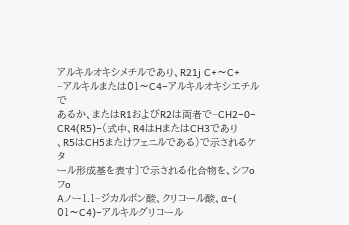アルキルオキシメチルであり、R21j C+〜C+
−アルキルまたは01〜C4−アルキルオキシエチルで
あるか、またはR1およびR2は両者で−CH2−0−
CR4(R5)−(式中、R4はHまたはCH3であり
、R5はCH5またけフェニルである)で示されるケタ
ール形成基を表す〕で示される化合物を、シフo フo
Aノー1.1−ジカルボン酸、クリコール酸、α−(
01〜C4)−アルキルグリコール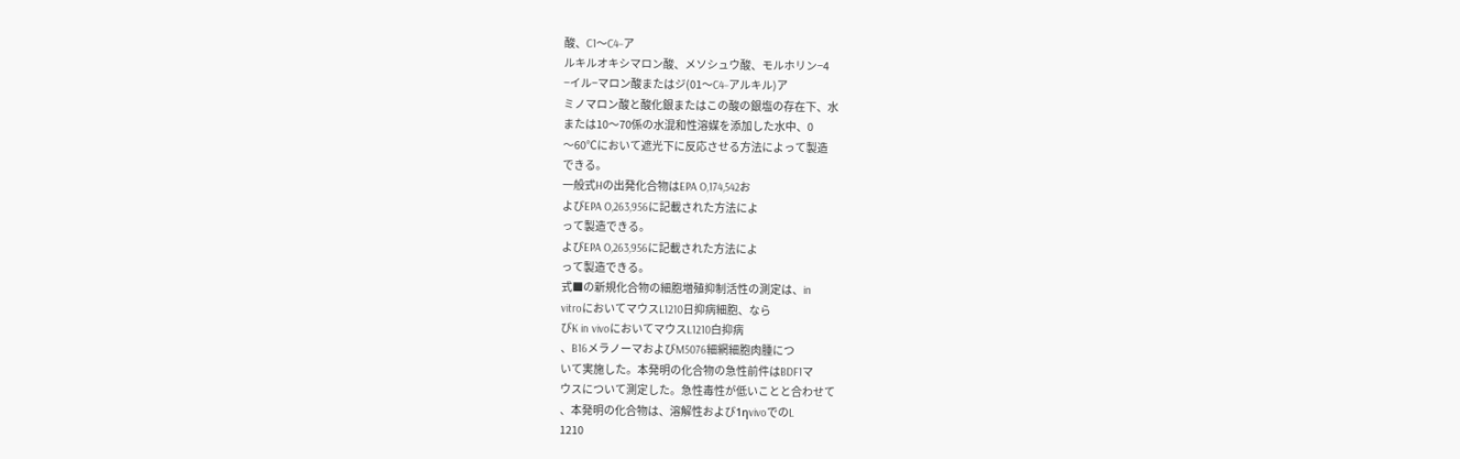酸、C1〜C4−ア
ルキルオキシマロン酸、メソシュウ酸、モルホリン−4
−イル−マロン酸またはジ(01〜C4−アルキル)ア
ミノマロン酸と酸化銀またはこの酸の銀塩の存在下、水
または10〜70係の水混和性溶媒を添加した水中、0
〜60℃において遮光下に反応させる方法によって製造
できる。
一般式Hの出発化合物はEPA O,174,542お
よびEPA O,263,956に記載された方法によ
って製造できる。
よびEPA O,263,956に記載された方法によ
って製造できる。
式■の新規化合物の細胞増殖抑制活性の測定は、in
vitroにおいてマウスL1210日抑病細胞、なら
びK in vivoにおいてマウスL1210白抑病
、B16メラノーマおよびM5076細網細胞肉腫につ
いて実施した。本発明の化合物の急性前件はBDF1マ
ウスについて測定した。急性毒性が低いことと合わせて
、本発明の化合物は、溶解性および1ηvivoでのL
1210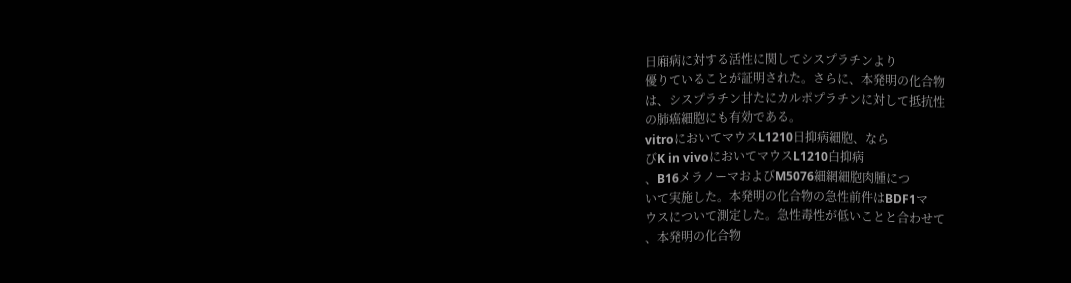日廂病に対する活性に関してシスプラチンより
優りていることが証明された。さらに、本発明の化合物
は、シスプラチン甘たにカルポプラチンに対して抵抗性
の肺癌細胞にも有効である。
vitroにおいてマウスL1210日抑病細胞、なら
びK in vivoにおいてマウスL1210白抑病
、B16メラノーマおよびM5076細網細胞肉腫につ
いて実施した。本発明の化合物の急性前件はBDF1マ
ウスについて測定した。急性毒性が低いことと合わせて
、本発明の化合物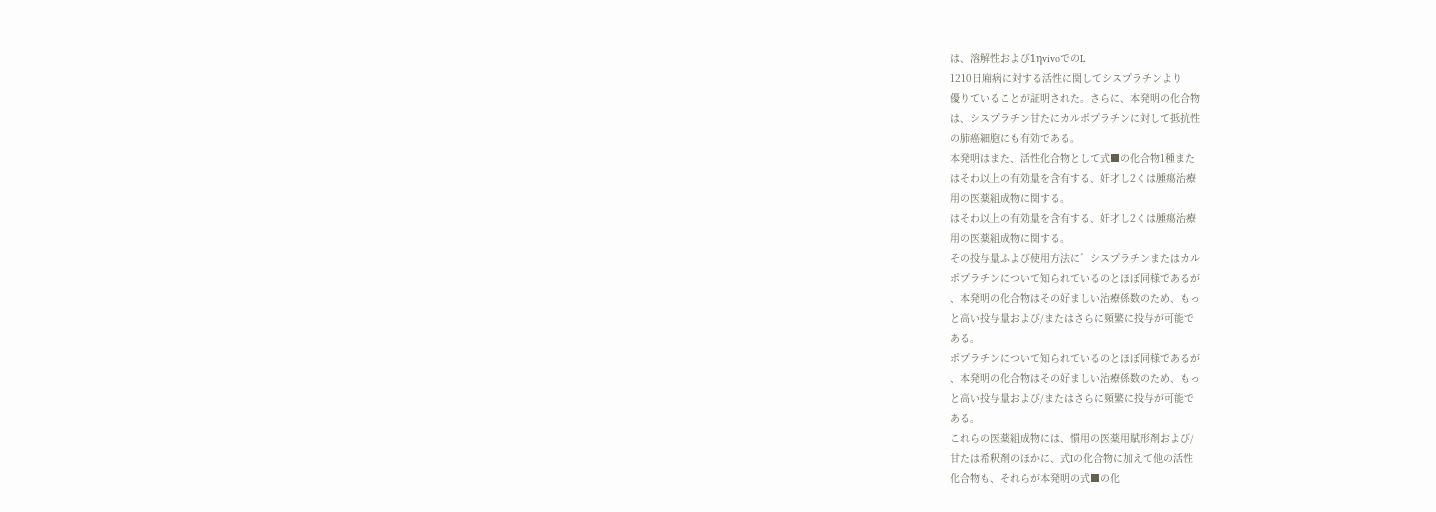は、溶解性および1ηvivoでのL
1210日廂病に対する活性に関してシスプラチンより
優りていることが証明された。さらに、本発明の化合物
は、シスプラチン甘たにカルポプラチンに対して抵抗性
の肺癌細胞にも有効である。
本発明はまた、活性化合物として式■の化合物1種また
はそわ以上の有効量を含有する、奸才し2くは腫瘍治療
用の医薬組成物に関する。
はそわ以上の有効量を含有する、奸才し2くは腫瘍治療
用の医薬組成物に関する。
その投与量ふよび使用方法に゛シスプラチンまたはカル
ポプラチンについて知られているのとほぼ同様であるが
、本発明の化合物はその好ましい治療係数のため、もっ
と高い投与量および/またはさらに頻繁に投与が可能で
ある。
ポプラチンについて知られているのとほぼ同様であるが
、本発明の化合物はその好ましい治療係数のため、もっ
と高い投与量および/またはさらに頻繁に投与が可能で
ある。
これらの医薬組成物には、慣用の医薬用賦形剤および/
甘たは希釈剤のほかに、式Iの化合物に加えて他の活性
化合物も、それらが本発明の式■の化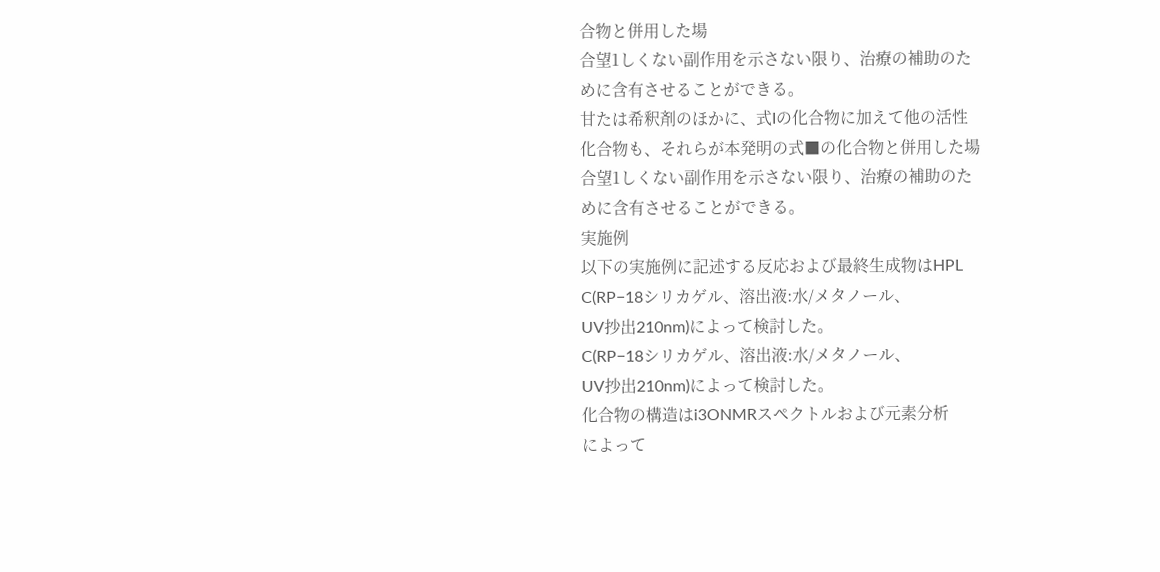合物と併用した場
合望1しくない副作用を示さない限り、治療の補助のた
めに含有させることができる。
甘たは希釈剤のほかに、式Iの化合物に加えて他の活性
化合物も、それらが本発明の式■の化合物と併用した場
合望1しくない副作用を示さない限り、治療の補助のた
めに含有させることができる。
実施例
以下の実施例に記述する反応および最終生成物はHPL
C(RP−18シリカゲル、溶出液:水/メタノール、
UV抄出210nm)によって検討した。
C(RP−18シリカゲル、溶出液:水/メタノール、
UV抄出210nm)によって検討した。
化合物の構造はi3ONMRスペクトルおよび元素分析
によって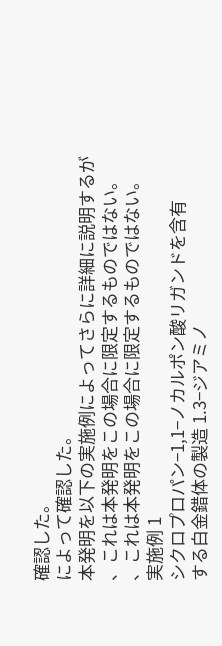確認した。
によって確認した。
本発明を以下の実施例によってさらに詳細に説明するが
、これは本発明をこの場合に限定するものではない。
、これは本発明をこの場合に限定するものではない。
実施例 1
シクロプロパン−1,1−ノカルポン酸リガンドを含有
する白金錯体の製造 1.3−ジアミノ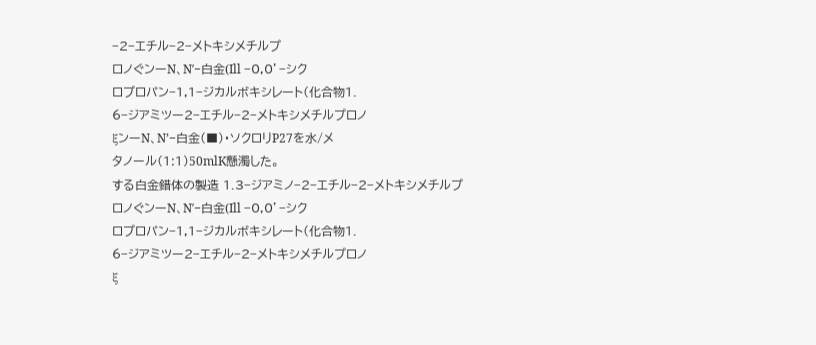−2−エチル−2−メトキシメチルプ
ロノぐンーN、N′−白金(Ill −0,0’−シク
ロプロパン−1,1−ジカルボキシレート(化合物1.
6−ジアミツー2−エチル−2−メトキシメチルプロノ
ξンーN、N’−白金(■)・ソクロリP27を水/メ
タノール(1:1)50mlK懸濁した。
する白金錯体の製造 1.3−ジアミノ−2−エチル−2−メトキシメチルプ
ロノぐンーN、N′−白金(Ill −0,0’−シク
ロプロパン−1,1−ジカルボキシレート(化合物1.
6−ジアミツー2−エチル−2−メトキシメチルプロノ
ξ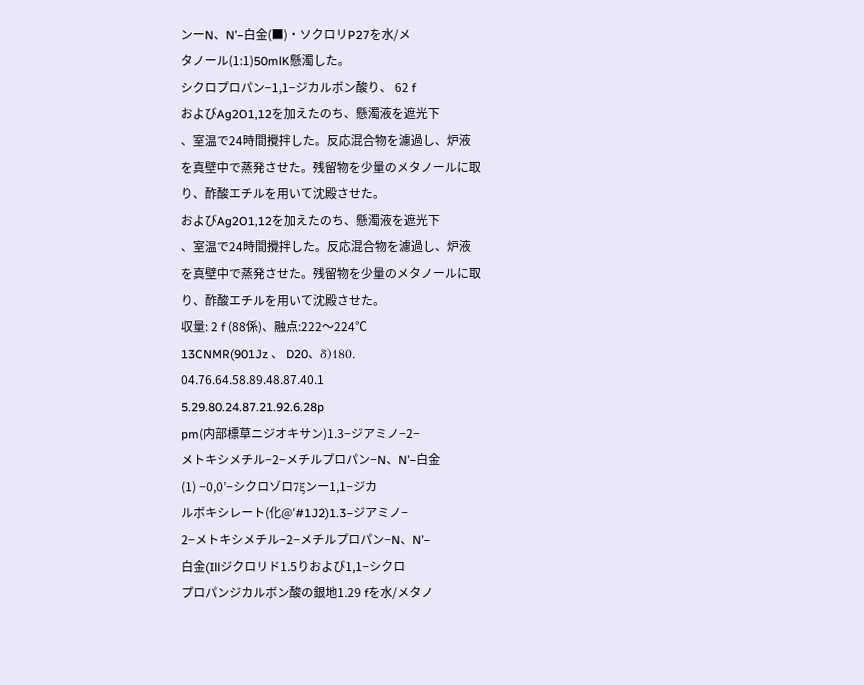ンーN、N’−白金(■)・ソクロリP27を水/メ
タノール(1:1)50mlK懸濁した。
シクロプロパン−1,1−ジカルボン酸り、 62 f
およびAg2O1,12を加えたのち、懸濁液を遮光下
、室温で24時間攪拌した。反応混合物を濾過し、炉液
を真壁中で蒸発させた。残留物を少量のメタノールに取
り、酢酸エチルを用いて沈殿させた。
およびAg2O1,12を加えたのち、懸濁液を遮光下
、室温で24時間攪拌した。反応混合物を濾過し、炉液
を真壁中で蒸発させた。残留物を少量のメタノールに取
り、酢酸エチルを用いて沈殿させた。
収量: 2 f (88係)、融点:222〜224℃
13CNMR(901Jz 、 D20、δ)180.
04.76.64.58.89.48.87.40.1
5.29.80.24.87.21.92.6.28p
pm(内部標草ニジオキサン)1.3−ジアミノ−2−
メトキシメチル−2−メチルプロパン−N、N’−白金
(1) −0,0’−シクロゾロ7ξンー1,1−ジカ
ルボキシレート(化@′#1J2)1.3−ジアミノ−
2−メトキシメチル−2−メチルプロパン−N、N’−
白金(Illジクロリド1.5りおよび1,1−シクロ
プロパンジカルボン酸の銀地1.29 fを水/メタノ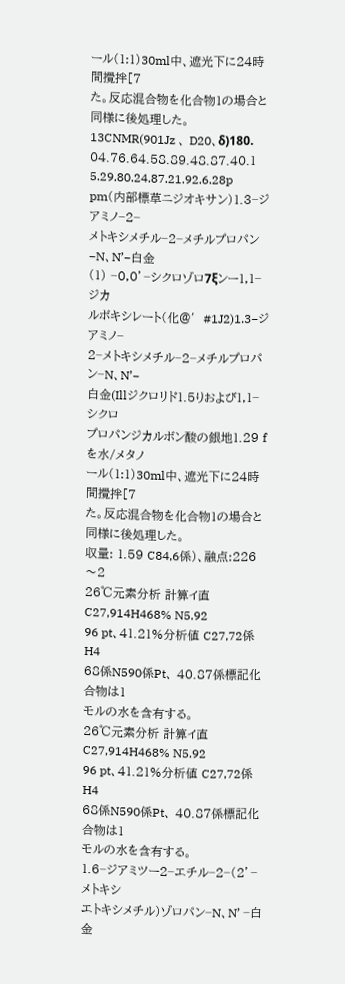ール(1:1)30ml中、遮光下に24時間攪拌[7
た。反応混合物を化合物1の場合と同様に後処理した。
13CNMR(901Jz 、 D20、δ)180.
04.76.64.58.89.48.87.40.1
5.29.80.24.87.21.92.6.28p
pm(内部標草ニジオキサン)1.3−ジアミノ−2−
メトキシメチル−2−メチルプロパン−N、N’−白金
(1) −0,0’−シクロゾロ7ξンー1,1−ジカ
ルボキシレート(化@′#1J2)1.3−ジアミノ−
2−メトキシメチル−2−メチルプロパン−N、N’−
白金(Illジクロリド1.5りおよび1,1−シクロ
プロパンジカルボン酸の銀地1.29 fを水/メタノ
ール(1:1)30ml中、遮光下に24時間攪拌[7
た。反応混合物を化合物1の場合と同様に後処理した。
収量: 1.59 C84,6係)、融点:226〜2
26℃元素分析 計算イ直 C27,914H468% N5.92
96 pt、41.21%分析値 C27,72係H4
68係N590係Pt、 40.87係標記化合物は1
モルの水を含有する。
26℃元素分析 計算イ直 C27,914H468% N5.92
96 pt、41.21%分析値 C27,72係H4
68係N590係Pt、 40.87係標記化合物は1
モルの水を含有する。
1.6−ジアミツー2−エチル−2−(2’−メトキシ
エトキシメチル)ゾロパン−N、N’ −白金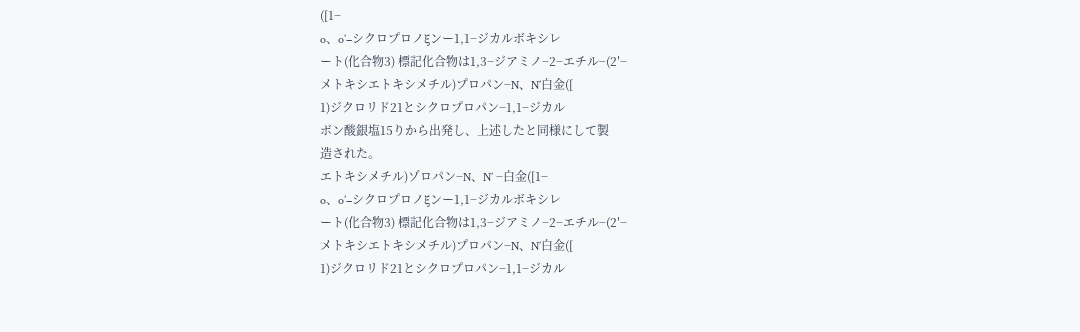([1−
o、o’−シクロプロノξンー1,1−ジカルボキシレ
ート(化合物3) 標記化合物は1,3−ジアミノ−2−エチル−(2′−
メトキシエトキシメチル)プロパン−N、N’白金([
1)ジクロリド21とシクロプロパン−1,1−ジカル
ボン酸銀塩15りから出発し、上述したと同様にして製
造された。
エトキシメチル)ゾロパン−N、N’ −白金([1−
o、o’−シクロプロノξンー1,1−ジカルボキシレ
ート(化合物3) 標記化合物は1,3−ジアミノ−2−エチル−(2′−
メトキシエトキシメチル)プロパン−N、N’白金([
1)ジクロリド21とシクロプロパン−1,1−ジカル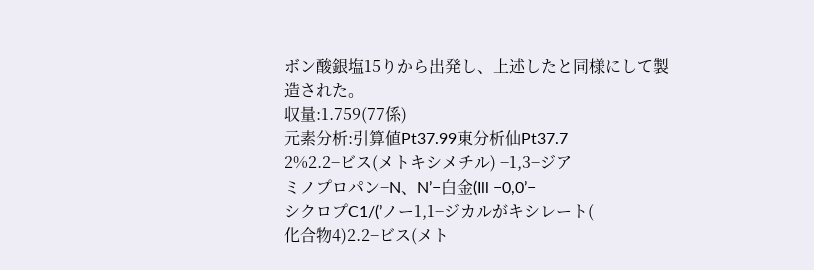ボン酸銀塩15りから出発し、上述したと同様にして製
造された。
収量:1.759(77係)
元素分析:引算値Pt37.99東分析仙Pt37.7
2%2.2−ビス(メトキシメチル) −1,3−ジア
ミノプロパン−N、N’−白金(Ill −0,0’−
シクロプC1/(’ノー1,1−ジカルがキシレート(
化合物4)2.2−ビス(メト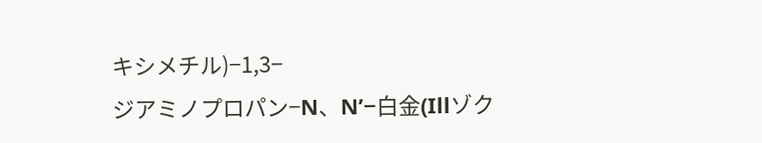キシメチル)−1,3−
ジアミノプロパン−N、N’−白金(Illゾク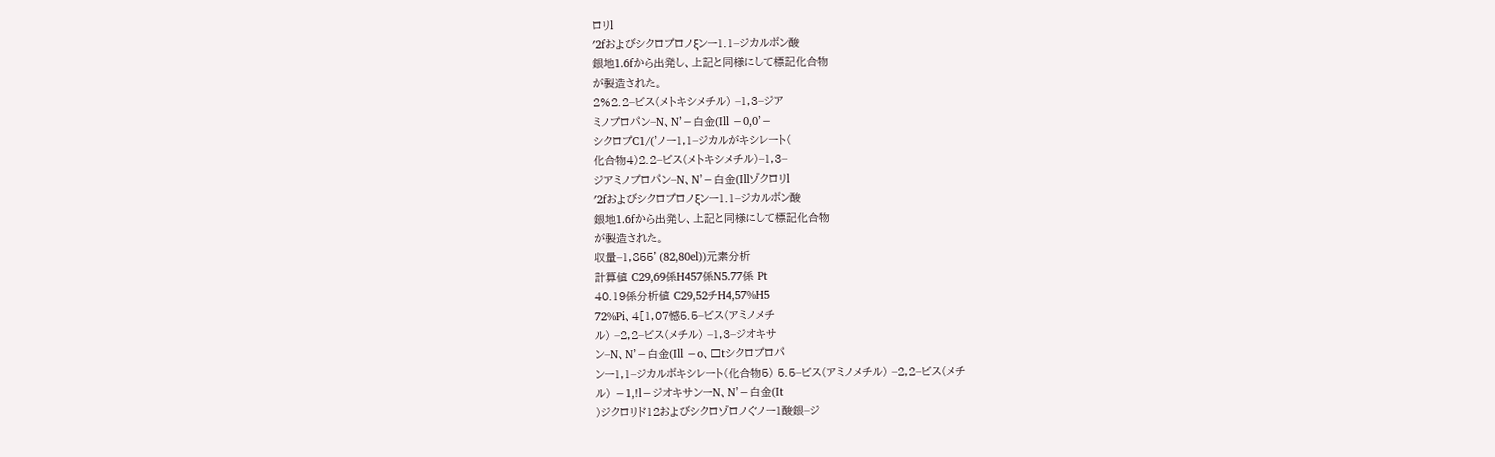ロリl
′2fおよびシクロプロノξンー1.1−ジカルボン酸
銀地1.6fから出発し、上記と同様にして標記化合物
が製造された。
2%2.2−ビス(メトキシメチル) −1,3−ジア
ミノプロパン−N、N’−白金(Ill −0,0’−
シクロプC1/(’ノー1,1−ジカルがキシレート(
化合物4)2.2−ビス(メトキシメチル)−1,3−
ジアミノプロパン−N、N’−白金(Illゾクロリl
′2fおよびシクロプロノξンー1.1−ジカルボン酸
銀地1.6fから出発し、上記と同様にして標記化合物
が製造された。
収量−1,855’(82,80el))元素分析
計算値 C29,69係H457係N5.77係 Pt
40.19係分析値 C29,52チH4,57%H5
72%Pi、4[1,07憾5.5−ビス(アミノメチ
ル) −2,2−ビス(メチル) −1,3−ジオキサ
ン−N、N’−白金(Ill −o、□tシクロプロパ
ンー1,1−ジカルボキシレート(化合物5) 5.5−ビス(アミノメチル) −2,2−ビス(メチ
ル) −1,!l−ジオキサンーN、N’−白金(It
)ジクロリド12およびシクロゾロノぐノー1酸銀−ジ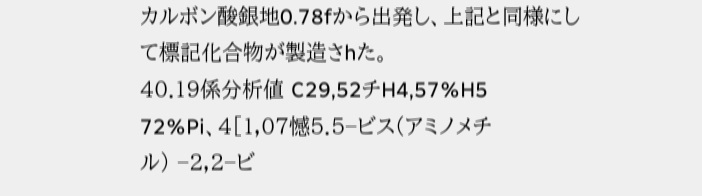カルボン酸銀地0.78fから出発し、上記と同様にし
て標記化合物が製造さhた。
40.19係分析値 C29,52チH4,57%H5
72%Pi、4[1,07憾5.5−ビス(アミノメチ
ル) −2,2−ビ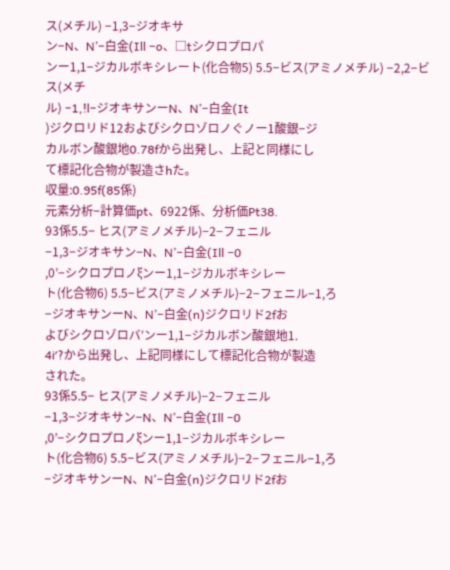ス(メチル) −1,3−ジオキサ
ン−N、N’−白金(Ill −o、□tシクロプロパ
ンー1,1−ジカルボキシレート(化合物5) 5.5−ビス(アミノメチル) −2,2−ビス(メチ
ル) −1,!l−ジオキサンーN、N’−白金(It
)ジクロリド12およびシクロゾロノぐノー1酸銀−ジ
カルボン酸銀地0.78fから出発し、上記と同様にし
て標記化合物が製造さhた。
収量:0.95f(85係)
元素分析−計算価pt、6922係、分析価Pt38.
93係5.5− ヒス(アミノメチル)−2−フェニル
−1,3−ジオキサン−N、N’−白金(Ill −0
,0’−シクロプロノξンー1,1−ジカルボキシレー
ト(化合物6) 5.5−ビス(アミノメチル)−2−フェニル−1,ろ
−ジオキサンーN、N’−白金(n)ジクロリド2fお
よびシクロゾロバ′ンー1,1−ジカルボン酸銀地1.
4i′?から出発し、上記同様にして標記化合物が製造
された。
93係5.5− ヒス(アミノメチル)−2−フェニル
−1,3−ジオキサン−N、N’−白金(Ill −0
,0’−シクロプロノξンー1,1−ジカルボキシレー
ト(化合物6) 5.5−ビス(アミノメチル)−2−フェニル−1,ろ
−ジオキサンーN、N’−白金(n)ジクロリド2fお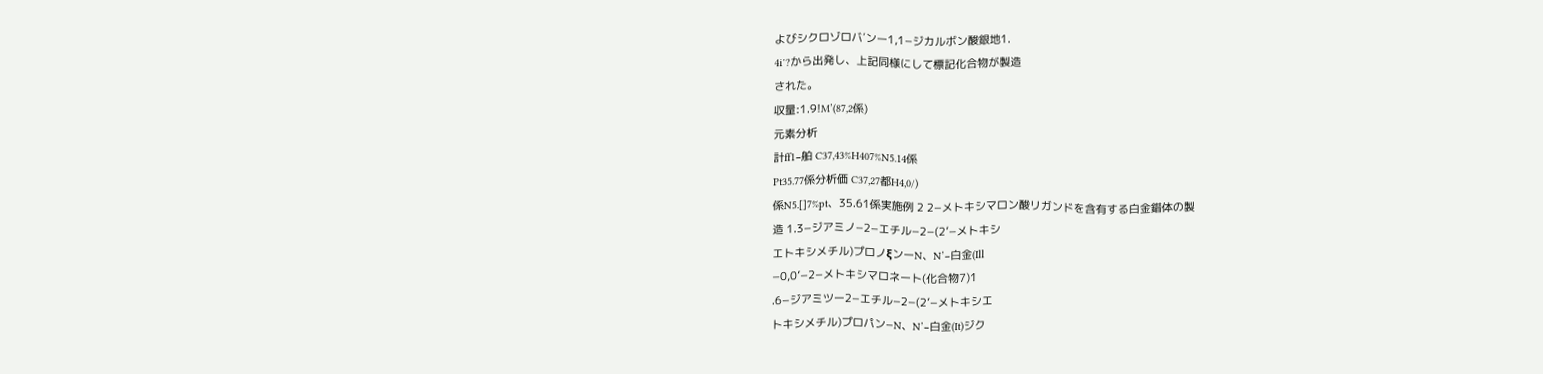よびシクロゾロバ′ンー1,1−ジカルボン酸銀地1.
4i′?から出発し、上記同様にして標記化合物が製造
された。
収量:1.9!M’(87,2係)
元素分析
計ff1−舶 C37,43%H407%N5.14係
Pt35.77係分析価 C37,27都H4,0/)
係N5.[]7%pt、35.61係実施例 2 2−メトキシマロン酸リガンドを含有する白金錯体の製
造 1.3−ジアミノ−2−エチル−2−(2’−メトキシ
エトキシメチル)プロノξンーN、N’−白金(Ill
−0,0’−2−メトキシマロネート(化合物7)1
.6−ジアミツー2−エチル−2−(2’−メトキシエ
トキシメチル)プロパン−N、N’−白金(It)ジク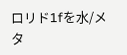ロリド1fを水/メタ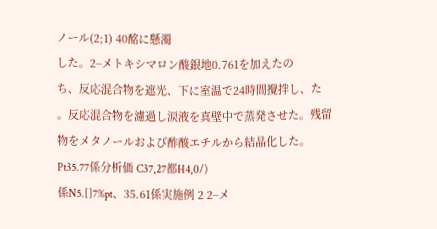ノール(2;1) 40酩に懸濁
した。2−メトキシマロン酸銀地0.761を加えたの
ち、反応混合物を遮光、下に室温で24時間攪拌し、た
。反応混合物を濾過し涙液を真壁中で蒸発させた。残留
物をメタノールおよび酢酸エチルから結晶化した。
Pt35.77係分析価 C37,27都H4,0/)
係N5.[]7%pt、35.61係実施例 2 2−メ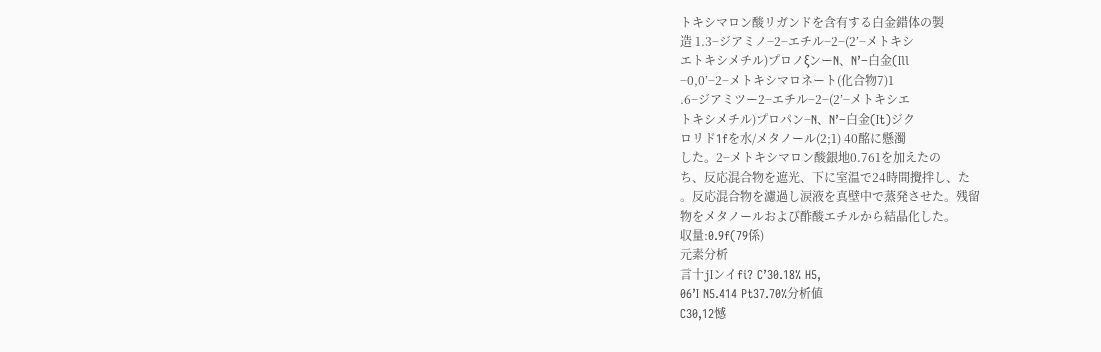トキシマロン酸リガンドを含有する白金錯体の製
造 1.3−ジアミノ−2−エチル−2−(2’−メトキシ
エトキシメチル)プロノξンーN、N’−白金(Ill
−0,0’−2−メトキシマロネート(化合物7)1
.6−ジアミツー2−エチル−2−(2’−メトキシエ
トキシメチル)プロパン−N、N’−白金(It)ジク
ロリド1fを水/メタノール(2;1) 40酩に懸濁
した。2−メトキシマロン酸銀地0.761を加えたの
ち、反応混合物を遮光、下に室温で24時間攪拌し、た
。反応混合物を濾過し涙液を真壁中で蒸発させた。残留
物をメタノールおよび酢酸エチルから結晶化した。
収量:0.9f(79係)
元素分析
言十jIンイfi? C’30.18% H5,
06’I N5.414 Pt37.70%分析値
C30,12憾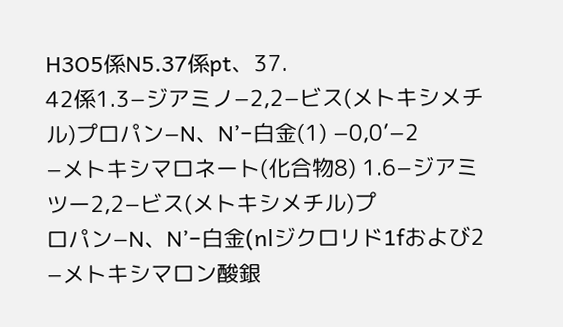H3O5係N5.37係pt、37.
42係1.3−ジアミノ−2,2−ビス(メトキシメチ
ル)プロパン−N、N’−白金(1) −0,0’−2
−メトキシマロネート(化合物8) 1.6−ジアミツー2,2−ビス(メトキシメチル)プ
ロパン−N、N’−白金(nlジクロリド1fおよび2
−メトキシマロン酸銀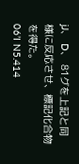jJ、 D、 81グを上記と同
様に反応させ、標記化合物を得た。
06’I N5.414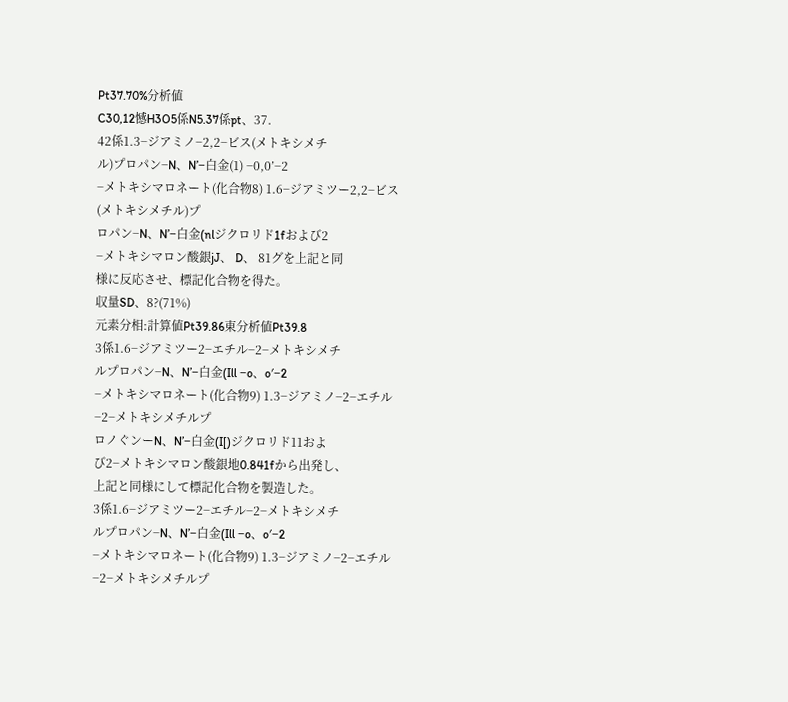Pt37.70%分析値
C30,12憾H3O5係N5.37係pt、37.
42係1.3−ジアミノ−2,2−ビス(メトキシメチ
ル)プロパン−N、N’−白金(1) −0,0’−2
−メトキシマロネート(化合物8) 1.6−ジアミツー2,2−ビス(メトキシメチル)プ
ロパン−N、N’−白金(nlジクロリド1fおよび2
−メトキシマロン酸銀jJ、 D、 81グを上記と同
様に反応させ、標記化合物を得た。
収量SD、8?(71%)
元素分相:計算値Pt39.86東分析値Pt39.8
3係1.6−ジアミツー2−エチル−2−メトキシメチ
ルプロパン−N、N’−白金(Ill −o、o′−2
−メトキシマロネート(化合物9) 1.3−ジアミノ−2−エチル−2−メトキシメチルプ
ロノぐンーN、N’−白金(I[)ジクロリド11およ
び2−メトキシマロン酸銀地0.841fから出発し、
上記と同様にして標記化合物を製造した。
3係1.6−ジアミツー2−エチル−2−メトキシメチ
ルプロパン−N、N’−白金(Ill −o、o′−2
−メトキシマロネート(化合物9) 1.3−ジアミノ−2−エチル−2−メトキシメチルプ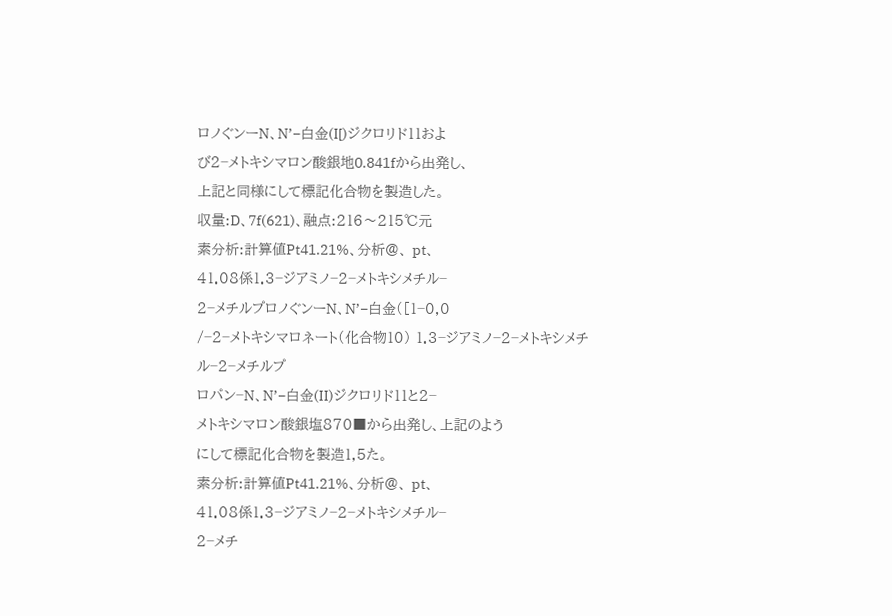ロノぐンーN、N’−白金(I[)ジクロリド11およ
び2−メトキシマロン酸銀地0.841fから出発し、
上記と同様にして標記化合物を製造した。
収量:D、7f(621)、融点:216〜215℃元
素分析:計算値Pt41.21%、分析@、 pt、
41.08係1.3−ジアミノ−2−メトキシメチル−
2−メチルプロノぐンーN、N’−白金([1−0,0
/−2−メトキシマロネート(化合物10) 1.3−ジアミノ−2−メトキシメチル−2−メチルプ
ロパン−N、N’−白金(II)ジクロリド11と2−
メトキシマロン酸銀塩870■から出発し、上記のよう
にして標記化合物を製造1,5た。
素分析:計算値Pt41.21%、分析@、 pt、
41.08係1.3−ジアミノ−2−メトキシメチル−
2−メチ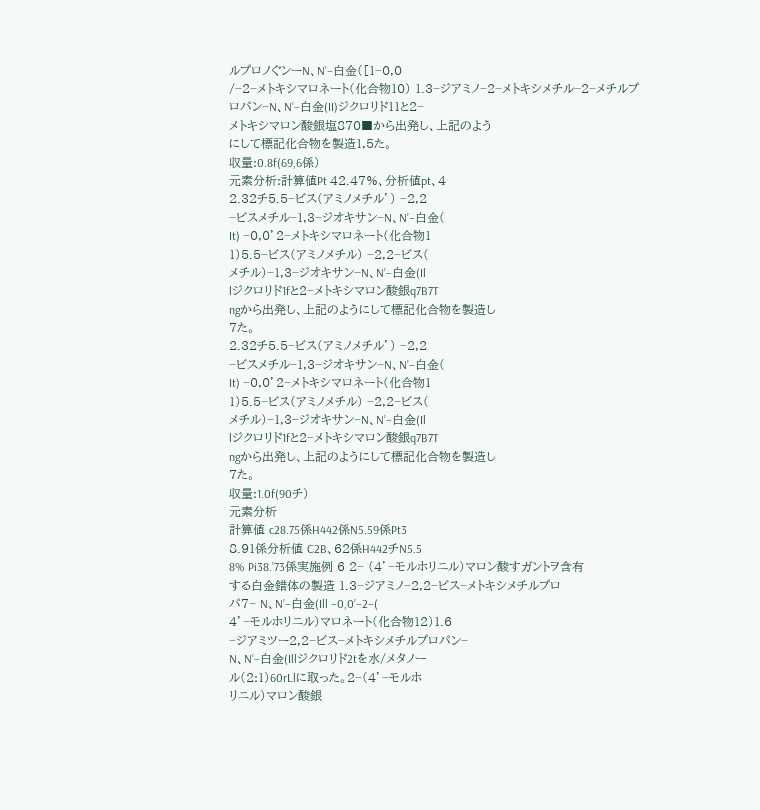ルプロノぐンーN、N’−白金([1−0,0
/−2−メトキシマロネート(化合物10) 1.3−ジアミノ−2−メトキシメチル−2−メチルプ
ロパン−N、N’−白金(II)ジクロリド11と2−
メトキシマロン酸銀塩870■から出発し、上記のよう
にして標記化合物を製造1,5た。
収量:0.8f(69,6係)
元素分析:計算値Pt 42.47%、分析値pt、4
2.32チ5.5−ビス(アミノメチル’) −2,2
−ビスメチル−1,3−ジオキサン−N、N’−白金(
It) −0,0’2−メトキシマロネート(化合物1
1)5.5−ビス(アミノメチル) −2,2−ビス(
メチル)−1,3−ジオキサン−N、N’−白金(Il
lジクロリド1fと2−メトキシマロン酸銀q7B7T
ngから出発し、上記のようにして標記化合物を製造し
7た。
2.32チ5.5−ビス(アミノメチル’) −2,2
−ビスメチル−1,3−ジオキサン−N、N’−白金(
It) −0,0’2−メトキシマロネート(化合物1
1)5.5−ビス(アミノメチル) −2,2−ビス(
メチル)−1,3−ジオキサン−N、N’−白金(Il
lジクロリド1fと2−メトキシマロン酸銀q7B7T
ngから出発し、上記のようにして標記化合物を製造し
7た。
収量:1.0f(90チ)
元素分析
計算値 c28.75係H442係N5.59係Pt3
8.91係分析値 C2B、62係H442チN5.5
8% Pi38.’73係実施例 6 2− (4’−モルホリニル)マロン酸すガントヲ含有
する白金錯体の製造 1.3−ジアミノ−2,2−ビス−メトキシメチルプロ
パ7− N、N’−白金(Ill −0,0’−2−(
4’−モルホリニル)マロネート(化合物12)1.6
−ジアミツー2,2−ビス−メトキシメチルプロパン−
N、N’−白金(Illジクロリド2tを水/メタノー
ル(2:1)60rLlに取った。2−(4’−モルホ
リニル)マロン酸銀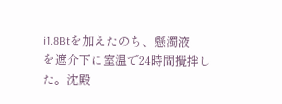i1.8Btを加えたのち、懸濁液
を遮介下に室温で24時間攪拌した。沈殿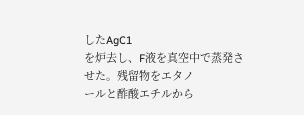したAgC1
を炉去し、F液を真空中で蒸発させた。残留物をエタノ
ールと酢酸エチルから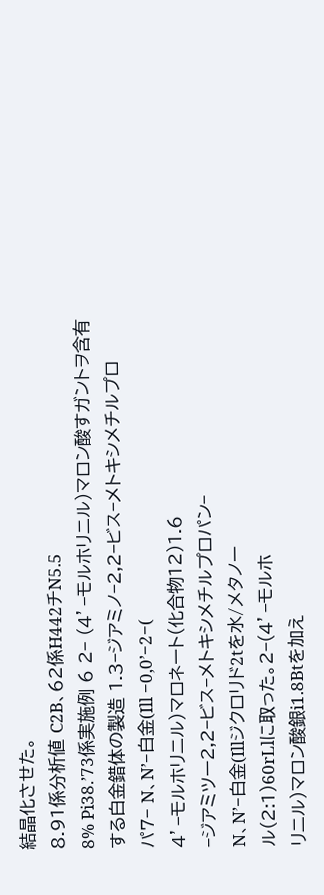結晶化させた。
8.91係分析値 C2B、62係H442チN5.5
8% Pi38.’73係実施例 6 2− (4’−モルホリニル)マロン酸すガントヲ含有
する白金錯体の製造 1.3−ジアミノ−2,2−ビス−メトキシメチルプロ
パ7− N、N’−白金(Ill −0,0’−2−(
4’−モルホリニル)マロネート(化合物12)1.6
−ジアミツー2,2−ビス−メトキシメチルプロパン−
N、N’−白金(Illジクロリド2tを水/メタノー
ル(2:1)60rLlに取った。2−(4’−モルホ
リニル)マロン酸銀i1.8Btを加え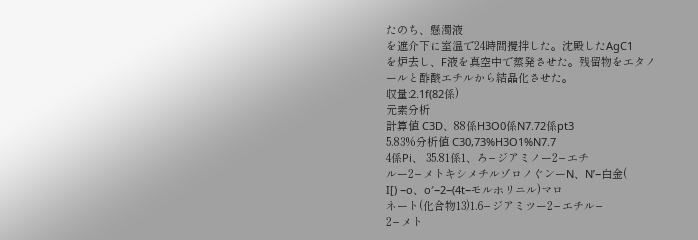たのち、懸濁液
を遮介下に室温で24時間攪拌した。沈殿したAgC1
を炉去し、F液を真空中で蒸発させた。残留物をエタノ
ールと酢酸エチルから結晶化させた。
収量:2.1f(82係)
元素分析
計算値 C3D、88係H3O0係N7.72係pt3
5.83%分析値 C30,73%H3O1%N7.7
4係Pi、 35.81係1、ろ−ジアミノー2−エチ
ルー2−メトキシメチルゾロノぐンーN、N’−白金(
I[) −o、o′−2−(4t−モルホリニル)マロ
ネート(化合物13)1.6−ジアミツー2−エチル−
2−メト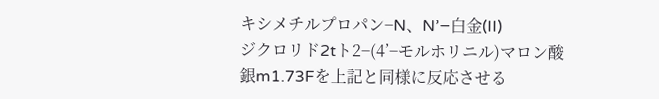キシメチルプロパン−N、N’−白金(II)
ジクロリド2tト2−(4’−モルホリニル)マロン酸
銀m1.73Fを上記と同様に反応させる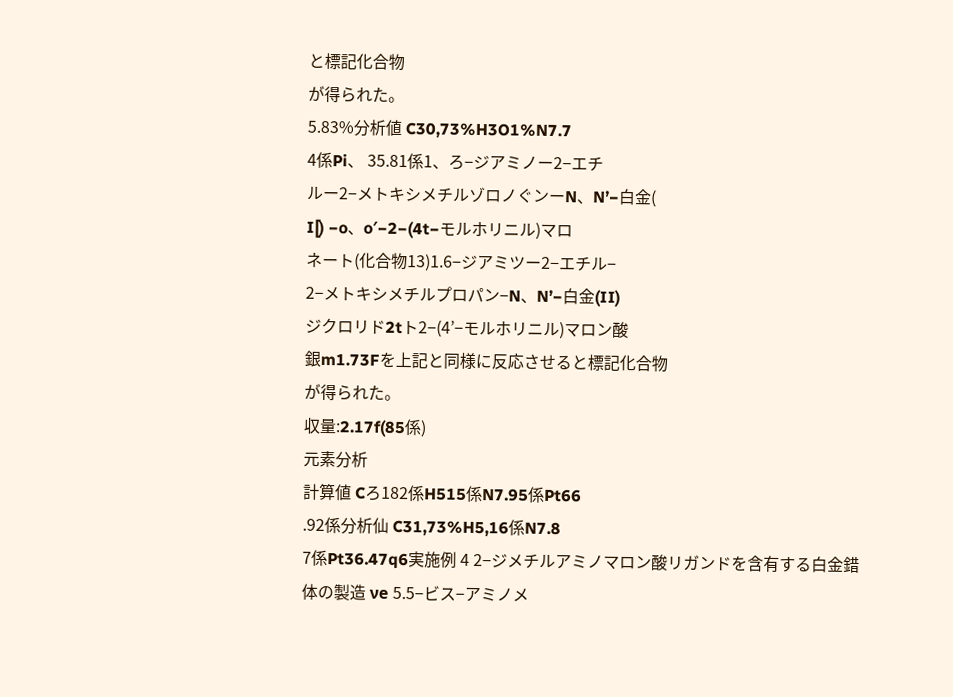と標記化合物
が得られた。
5.83%分析値 C30,73%H3O1%N7.7
4係Pi、 35.81係1、ろ−ジアミノー2−エチ
ルー2−メトキシメチルゾロノぐンーN、N’−白金(
I[) −o、o′−2−(4t−モルホリニル)マロ
ネート(化合物13)1.6−ジアミツー2−エチル−
2−メトキシメチルプロパン−N、N’−白金(II)
ジクロリド2tト2−(4’−モルホリニル)マロン酸
銀m1.73Fを上記と同様に反応させると標記化合物
が得られた。
収量:2.17f(85係)
元素分析
計算値 Cろ182係H515係N7.95係Pt66
.92係分析仙 C31,73%H5,16係N7.8
7係Pt36.47q6実施例 4 2−ジメチルアミノマロン酸リガンドを含有する白金錯
体の製造 νe 5.5−ビス−アミノメ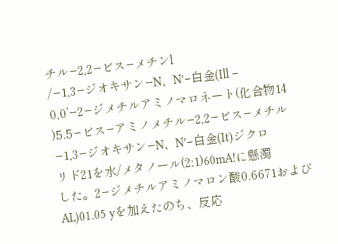チル−2,2−ビス−メチンl
/−1,3−ジオキサン−N、N’−白金(Ill −
0,0’−2−ジメチルアミノマロネート(化合物14
)5.5−ビス−アミノメチル−2,2−ビス−メチル
−1,3−ジオキサン−N、N’−白金(It)ジクロ
リド21を水/メタノール(2:1)60mA!に懸濁
した。2−ジメチルアミノマロン酸0.6671および
AL)01.05 yを加えたのち、反応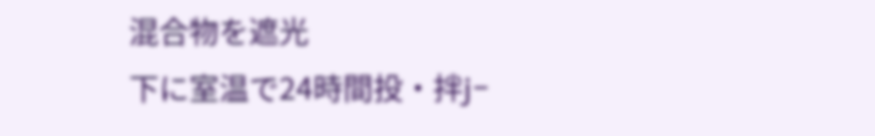混合物を遮光
下に室温で24時間投・拌j−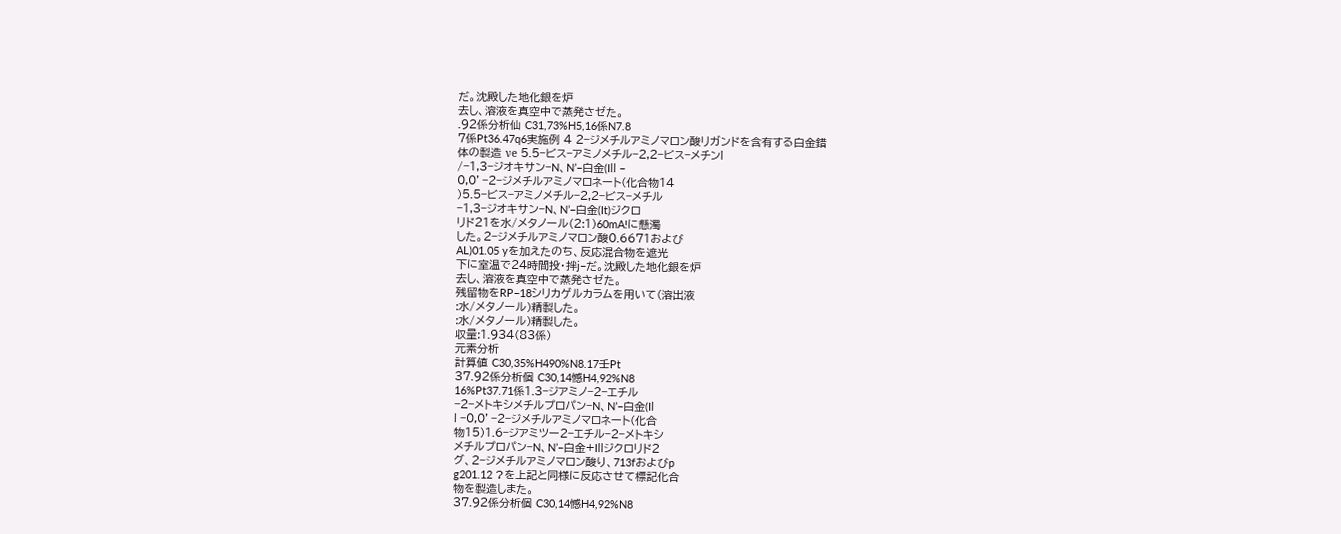だ。沈殿した地化銀を炉
去し、溶液を真空中で蒸発さゼた。
.92係分析仙 C31,73%H5,16係N7.8
7係Pt36.47q6実施例 4 2−ジメチルアミノマロン酸リガンドを含有する白金錯
体の製造 νe 5.5−ビス−アミノメチル−2,2−ビス−メチンl
/−1,3−ジオキサン−N、N’−白金(Ill −
0,0’−2−ジメチルアミノマロネート(化合物14
)5.5−ビス−アミノメチル−2,2−ビス−メチル
−1,3−ジオキサン−N、N’−白金(It)ジクロ
リド21を水/メタノール(2:1)60mA!に懸濁
した。2−ジメチルアミノマロン酸0.6671および
AL)01.05 yを加えたのち、反応混合物を遮光
下に室温で24時間投・拌j−だ。沈殿した地化銀を炉
去し、溶液を真空中で蒸発さゼた。
残留物をRP−18シリカゲルカラムを用いて(溶出液
:水/メタノール)精製した。
:水/メタノール)精製した。
収量:1.934(83係)
元素分析
計算値 C30,35%H490%N8.17壬Pt
37.92係分析個 C30,14憾H4,92%N8
16%Pt37.71係1.3−ジアミノ−2−エチル
−2−メトキシメチルプロパン−N、N’−白金(Il
l −0,0’−2−ジメチルアミノマロネート(化合
物15)1.6−ジアミツー2−エチル−2−メトキシ
メチルプロパン−N、N’−白金+Illジクロリド2
グ、2−ジメチルアミノマロン酸り、713fおよびp
g201.12 ?を上記と同様に反応させて標記化合
物を製造しまた。
37.92係分析個 C30,14憾H4,92%N8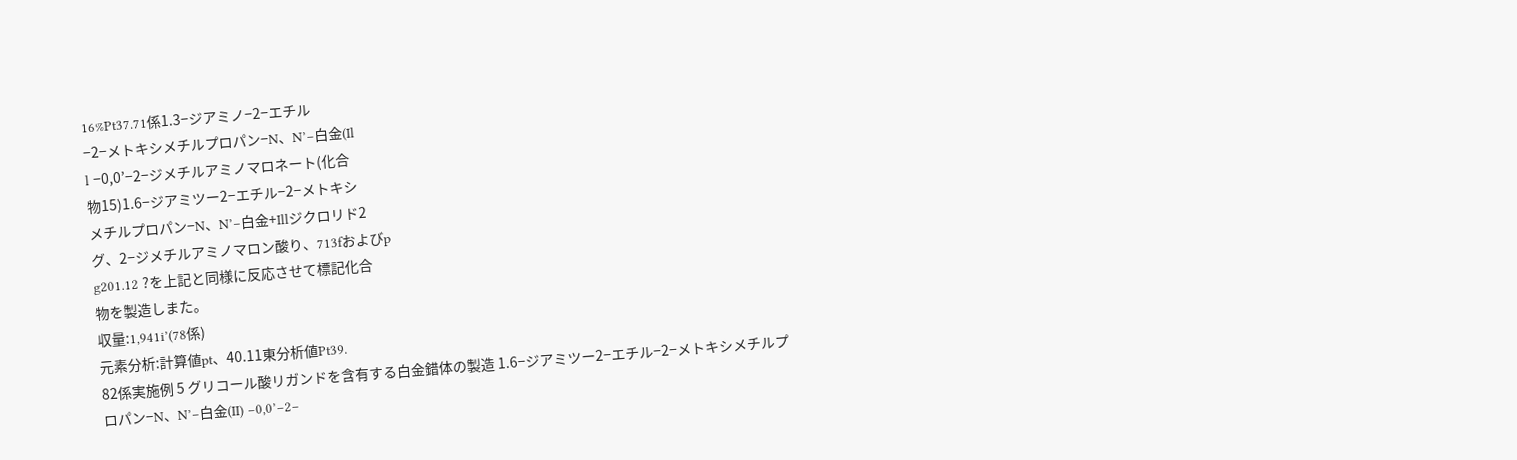16%Pt37.71係1.3−ジアミノ−2−エチル
−2−メトキシメチルプロパン−N、N’−白金(Il
l −0,0’−2−ジメチルアミノマロネート(化合
物15)1.6−ジアミツー2−エチル−2−メトキシ
メチルプロパン−N、N’−白金+Illジクロリド2
グ、2−ジメチルアミノマロン酸り、713fおよびp
g201.12 ?を上記と同様に反応させて標記化合
物を製造しまた。
収量:1,941i’(78係)
元素分析:計算値pt、40.11東分析値Pt39.
82係実施例 5 グリコール酸リガンドを含有する白金錯体の製造 1.6−ジアミツー2−エチル−2−メトキシメチルプ
ロパン−N、N’−白金(II) −0,0’−2−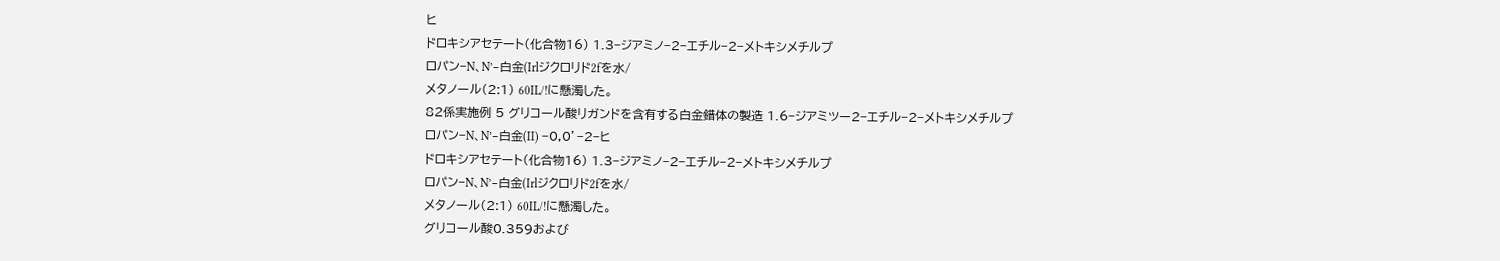ヒ
ドロキシアセテート(化合物16) 1.3−ジアミノ−2−エチル−2−メトキシメチルプ
ロパン−N、N’−白金(Irlジクロリド2fを水/
メタノール(2:1) 60IL/!に懸濁した。
82係実施例 5 グリコール酸リガンドを含有する白金錯体の製造 1.6−ジアミツー2−エチル−2−メトキシメチルプ
ロパン−N、N’−白金(II) −0,0’−2−ヒ
ドロキシアセテート(化合物16) 1.3−ジアミノ−2−エチル−2−メトキシメチルプ
ロパン−N、N’−白金(Irlジクロリド2fを水/
メタノール(2:1) 60IL/!に懸濁した。
グリコール酸0.359および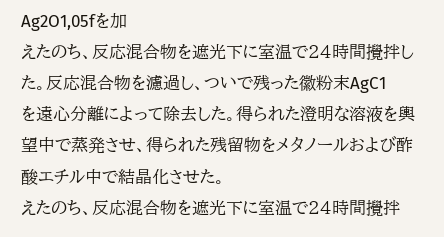Ag2O1,05fを加
えたのち、反応混合物を遮光下に室温で24時間攪拌し
た。反応混合物を濾過し、ついで残った徽粉末AgC1
を遠心分離によって除去した。得られた澄明な溶液を輿
望中で蒸発させ、得られた残留物をメタノールおよび酢
酸エチル中で結晶化させた。
えたのち、反応混合物を遮光下に室温で24時間攪拌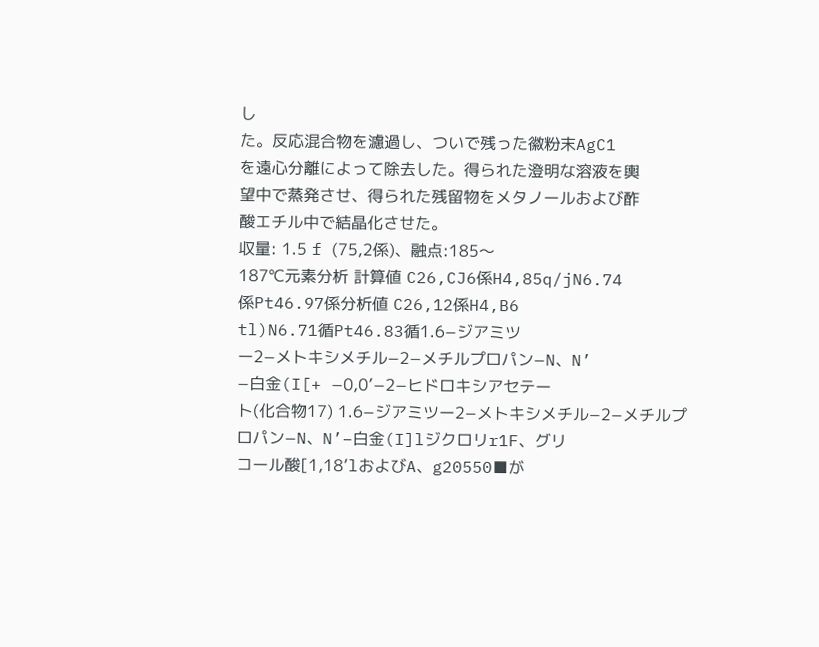し
た。反応混合物を濾過し、ついで残った徽粉末AgC1
を遠心分離によって除去した。得られた澄明な溶液を輿
望中で蒸発させ、得られた残留物をメタノールおよび酢
酸エチル中で結晶化させた。
収量: 1.5 f (75,2係)、融点:185〜
187℃元素分析 計算値 C26,CJ6係H4,85q/jN6.74
係Pt46.97係分析値 C26,12係H4,B6
tl)N6.71循Pt46.83循1.6−ジアミツ
ー2−メトキシメチル−2−メチルプロパン−N、N’
−白金(I[+ −0,0’−2−ヒドロキシアセテー
ト(化合物17) 1.6−ジアミツー2−メトキシメチル−2−メチルプ
ロパン−N、N’−白金(I]lジクロリr1F、グリ
コール酸[1,18’lおよびA、g20550■が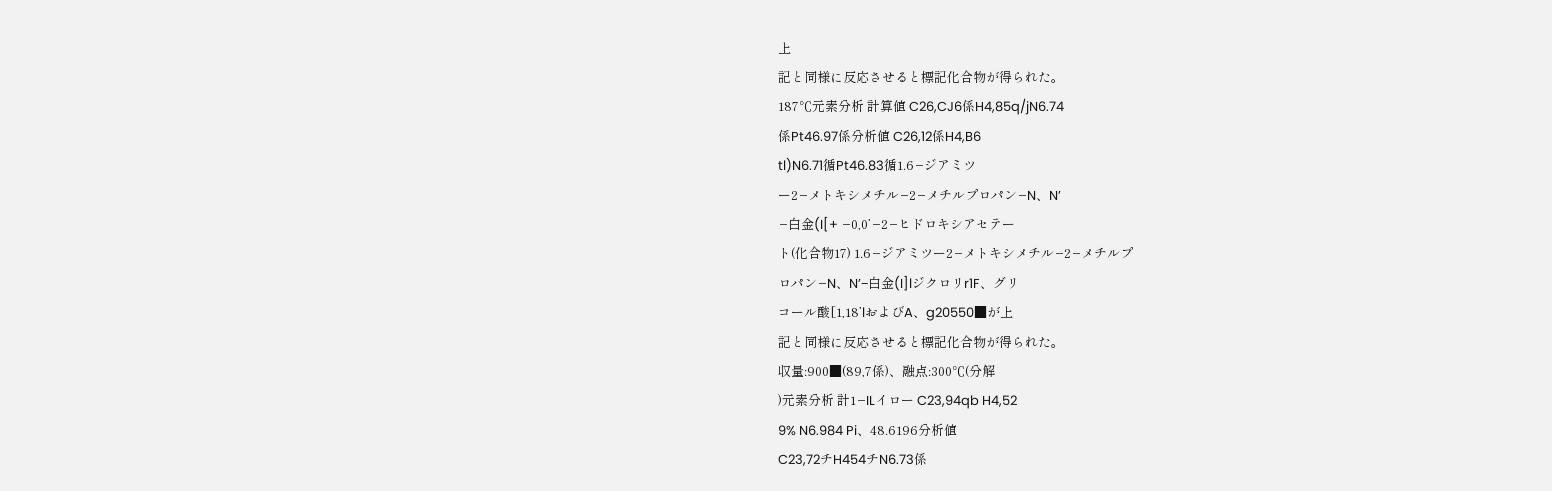上
記と同様に反応させると標記化合物が得られた。
187℃元素分析 計算値 C26,CJ6係H4,85q/jN6.74
係Pt46.97係分析値 C26,12係H4,B6
tl)N6.71循Pt46.83循1.6−ジアミツ
ー2−メトキシメチル−2−メチルプロパン−N、N’
−白金(I[+ −0,0’−2−ヒドロキシアセテー
ト(化合物17) 1.6−ジアミツー2−メトキシメチル−2−メチルプ
ロパン−N、N’−白金(I]lジクロリr1F、グリ
コール酸[1,18’lおよびA、g20550■が上
記と同様に反応させると標記化合物が得られた。
収量:900■(89,7係)、融点:300℃(分解
)元素分析 計1−ILイロー C23,94qb H4,52
9% N6.984 Pi、48.6196分析値
C23,72チH454チN6.73係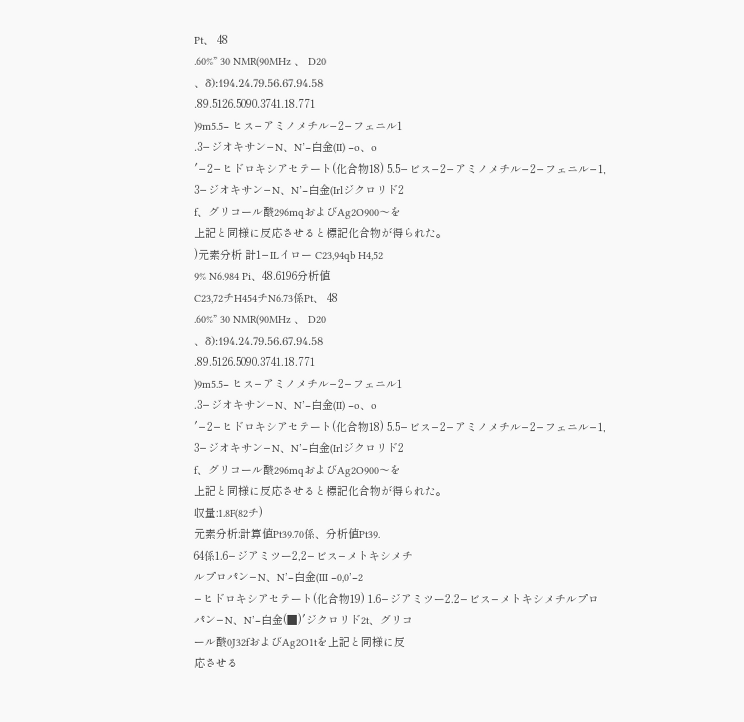Pt、 48
.60%” 30 NMR(90MHz 、 D20
、δ):194.24.79.56.67.94.58
.89.5126.5090.3741.18.771
)9m5.5− ヒス−アミノメチル−2−フェニル1
.3−ジオキサン−N、N’−白金(II) −o、o
′−2−ヒドロキシアセテート(化合物18) 5.5−ビス−2−アミノメチル−2−フェニル−1,
3−ジオキサン−N、N’−白金(Irlジクロリド2
f、グリコール酸296mqおよびAg2O900〜を
上記と同様に反応させると標記化合物が得られた。
)元素分析 計1−ILイロー C23,94qb H4,52
9% N6.984 Pi、48.6196分析値
C23,72チH454チN6.73係Pt、 48
.60%” 30 NMR(90MHz 、 D20
、δ):194.24.79.56.67.94.58
.89.5126.5090.3741.18.771
)9m5.5− ヒス−アミノメチル−2−フェニル1
.3−ジオキサン−N、N’−白金(II) −o、o
′−2−ヒドロキシアセテート(化合物18) 5.5−ビス−2−アミノメチル−2−フェニル−1,
3−ジオキサン−N、N’−白金(Irlジクロリド2
f、グリコール酸296mqおよびAg2O900〜を
上記と同様に反応させると標記化合物が得られた。
収量:1.8F(82チ)
元素分析:計算値Pt39.70係、分析値Pt39.
64係1.6−ジアミツー2,2−ビス−メトキシメチ
ルプロパン−N、N’−白金(III −0,0’−2
−ヒドロキシアセテート(化合物19) 1.6−ジアミツー2.2−ビス−メトキシメチルプロ
パン−N、N’−白金(■)′ジクロリド2t、グリコ
ール酸0J32fおよびAg2O1tを上記と同様に反
応させる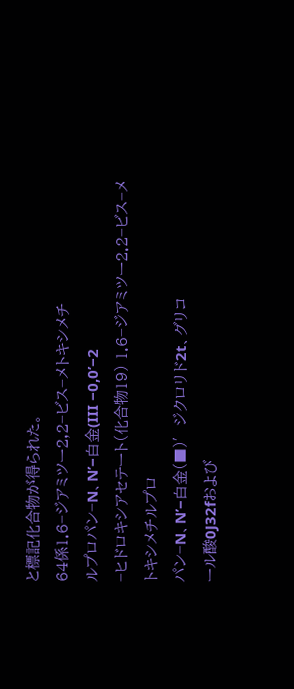と標記化合物が得られた。
64係1.6−ジアミツー2,2−ビス−メトキシメチ
ルプロパン−N、N’−白金(III −0,0’−2
−ヒドロキシアセテート(化合物19) 1.6−ジアミツー2.2−ビス−メトキシメチルプロ
パン−N、N’−白金(■)′ジクロリド2t、グリコ
ール酸0J32fおよび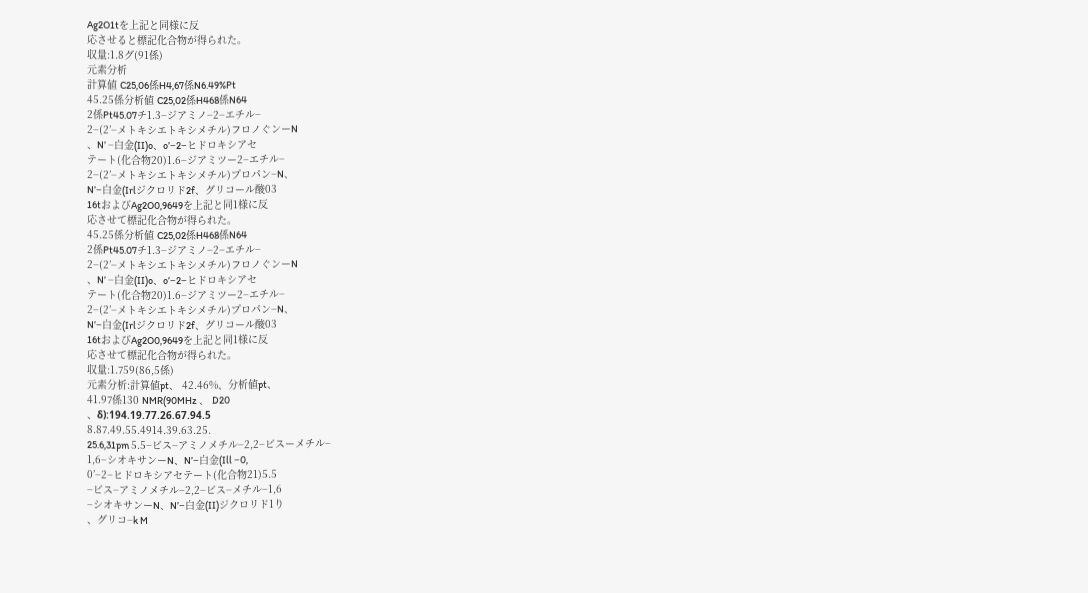Ag2O1tを上記と同様に反
応させると標記化合物が得られた。
収量:1.8グ(91係)
元素分析
計算値 C25,06係H4,67係N6.49%Pt
45.25係分析値 C25,02係H468係N64
2係Pt45.07チ1.3−ジアミノ−2−エチル−
2−(2’−メトキシエトキシメチル)フロノぐンーN
、N’ −白金(II)o、o’−2−ヒドロキシアセ
テート(化合物20)1.6−ジアミツー2−エチル−
2−(2’−メトキシエトキシメチル)プロパン−N、
N’−白金(Irlジクロリド2f、グリコール酸03
16tおよびAg2O0,9649を上記と同1様に反
応させて標記化合物が得られた。
45.25係分析値 C25,02係H468係N64
2係Pt45.07チ1.3−ジアミノ−2−エチル−
2−(2’−メトキシエトキシメチル)フロノぐンーN
、N’ −白金(II)o、o’−2−ヒドロキシアセ
テート(化合物20)1.6−ジアミツー2−エチル−
2−(2’−メトキシエトキシメチル)プロパン−N、
N’−白金(Irlジクロリド2f、グリコール酸03
16tおよびAg2O0,9649を上記と同1様に反
応させて標記化合物が得られた。
収量:1.759(86,5係)
元素分析:計算値pt、 42.46%、分析値pt、
41.97係130 NMR(90MHz 、 D20
、δ):194.19.77.26.67.94.5
8.87.49.55.4914.39.63.25.
25.6,31pm 5.5−ビス−アミノメチル−2,2−ビスーメチル−
1,6−シオキサンーN、N’−白金(Ill −0,
0’−2−ヒドロキシアセテート(化合物21)5.5
−ビス−アミノメチル−2,2−ビス−メチル−1,6
−シオキサンーN、N’−白金(II)ジクロリド1り
、グリコ−k M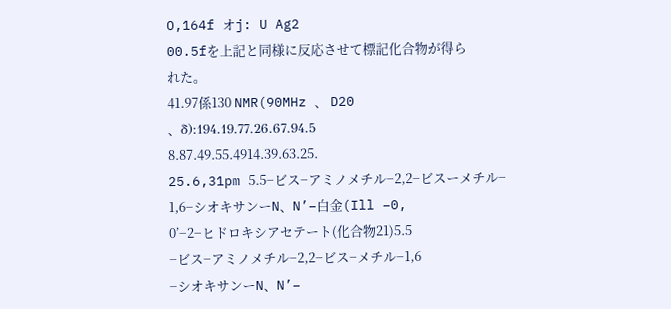O,164f オj: U Ag2
00.5fを上記と同様に反応させて標記化合物が得ら
れた。
41.97係130 NMR(90MHz 、 D20
、δ):194.19.77.26.67.94.5
8.87.49.55.4914.39.63.25.
25.6,31pm 5.5−ビス−アミノメチル−2,2−ビスーメチル−
1,6−シオキサンーN、N’−白金(Ill −0,
0’−2−ヒドロキシアセテート(化合物21)5.5
−ビス−アミノメチル−2,2−ビス−メチル−1,6
−シオキサンーN、N’−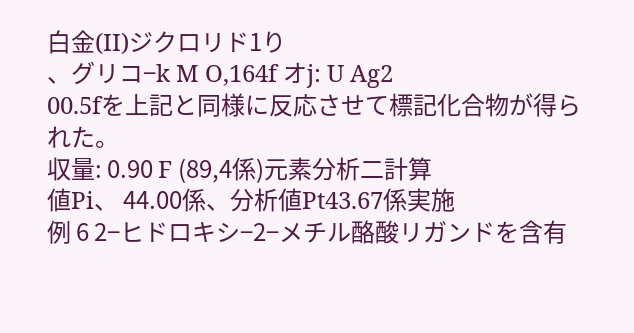白金(II)ジクロリド1り
、グリコ−k M O,164f オj: U Ag2
00.5fを上記と同様に反応させて標記化合物が得ら
れた。
収量: 0.90 F (89,4係)元素分析二計算
値Pi、 44.00係、分析値Pt43.67係実施
例 6 2−ヒドロキシ−2−メチル酪酸リガンドを含有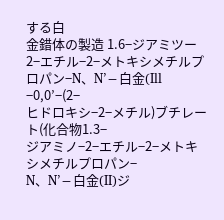する白
金錯体の製造 1.6−ジアミツー2−エチル−2−メトキシメチルプ
ロパン−N、N’−白金(Ill −0,0’−(2−
ヒドロキシ−2−メチル)ブチレート(化合物1.3−
ジアミノ−2−エチル−2−メトキシメチルプロパン−
N、N’−白金(II)ジ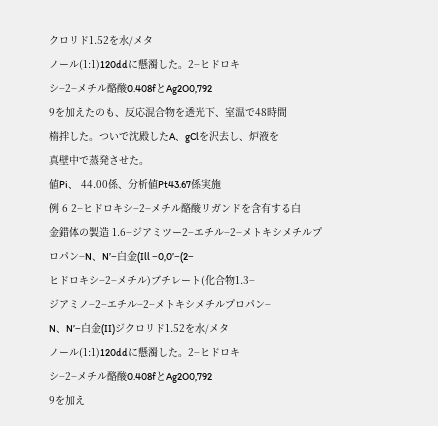クロリド1.52を水/メタ
ノール(1:1)120ddに懸濁した。2−ヒドロキ
シ−2−メチル酪酸0.408fとAg2O0,792
9を加えたのも、反応混合物を透光下、室温で48時間
楕拌した。ついで沈殿したA、gClを沢去し、炉液を
真壁中で蒸発させた。
値Pi、 44.00係、分析値Pt43.67係実施
例 6 2−ヒドロキシ−2−メチル酪酸リガンドを含有する白
金錯体の製造 1.6−ジアミツー2−エチル−2−メトキシメチルプ
ロパン−N、N’−白金(Ill −0,0’−(2−
ヒドロキシ−2−メチル)ブチレート(化合物1.3−
ジアミノ−2−エチル−2−メトキシメチルプロパン−
N、N’−白金(II)ジクロリド1.52を水/メタ
ノール(1:1)120ddに懸濁した。2−ヒドロキ
シ−2−メチル酪酸0.408fとAg2O0,792
9を加え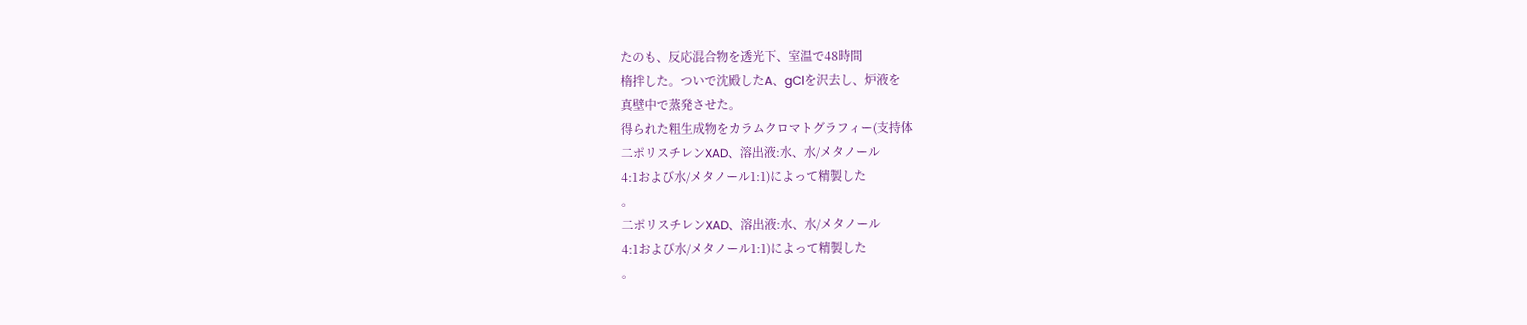たのも、反応混合物を透光下、室温で48時間
楕拌した。ついで沈殿したA、gClを沢去し、炉液を
真壁中で蒸発させた。
得られた粗生成物をカラムクロマトグラフィー(支持体
二ポリスチレンXAD、溶出液:水、水/メタノール
4:1および水/メタノール1:1)によって精製した
。
二ポリスチレンXAD、溶出液:水、水/メタノール
4:1および水/メタノール1:1)によって精製した
。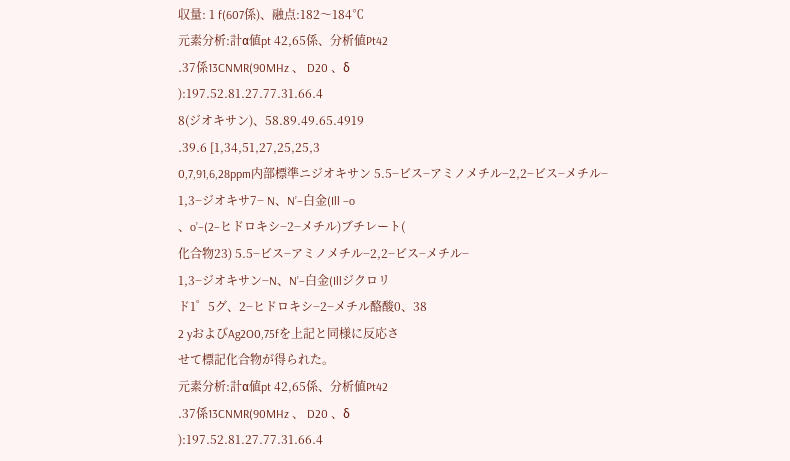収量: 1 f(607係)、融点:182〜184℃
元素分析:計α値pt 42,65係、分析値Pt42
.37係13CNMR(90MHz 、 D20 、δ
):197.52.81.27.77.31.66.4
8(ジオキサン)、58.89.49.65.4919
.39.6 [1,34,51,27,25,25,3
0,7,91,6,28ppm内部標準ニジオキサン 5.5−ビス−アミノメチル−2,2−ビス−メチル−
1,3−ジオキサ7− N、N’−白金(Ill −o
、o’−(2−ヒドロキシ−2−メチル)ブチレート(
化合物23) 5.5−ビス−アミノメチル−2,2−ビス−メチル−
1,3−ジオキサン−N、N’−白金(Illジクロリ
ド1゜5グ、2−ヒドロキシ−2−メチル酪酸0、38
2 yおよびAg2O0,75fを上記と同様に反応さ
せて標記化合物が得られた。
元素分析:計α値pt 42,65係、分析値Pt42
.37係13CNMR(90MHz 、 D20 、δ
):197.52.81.27.77.31.66.4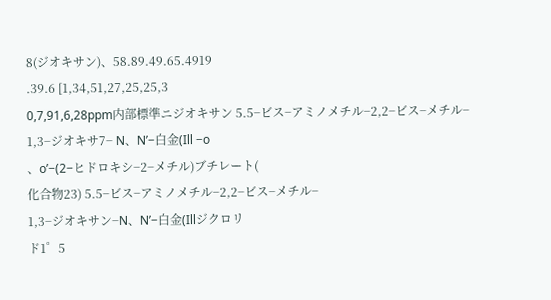8(ジオキサン)、58.89.49.65.4919
.39.6 [1,34,51,27,25,25,3
0,7,91,6,28ppm内部標準ニジオキサン 5.5−ビス−アミノメチル−2,2−ビス−メチル−
1,3−ジオキサ7− N、N’−白金(Ill −o
、o’−(2−ヒドロキシ−2−メチル)ブチレート(
化合物23) 5.5−ビス−アミノメチル−2,2−ビス−メチル−
1,3−ジオキサン−N、N’−白金(Illジクロリ
ド1゜5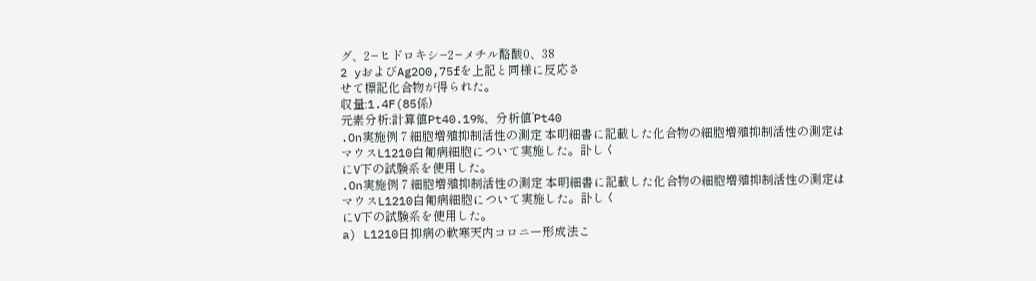グ、2−ヒドロキシ−2−メチル酪酸0、38
2 yおよびAg2O0,75fを上記と同様に反応さ
せて標記化合物が得られた。
収量:1.4F(85係)
元素分析:計算値Pt40.19%、分析値’Pt40
.On実施例 7 細胞増殖抑制活性の測定 本明細書に記載した化合物の細胞増殖抑制活性の測定は
マウスL1210白匍病細胞について実施した。訃しく
にV下の試験系を使用した。
.On実施例 7 細胞増殖抑制活性の測定 本明細書に記載した化合物の細胞増殖抑制活性の測定は
マウスL1210白匍病細胞について実施した。訃しく
にV下の試験系を使用した。
a) L1210日抑病の軟寒天内コロニー形成法こ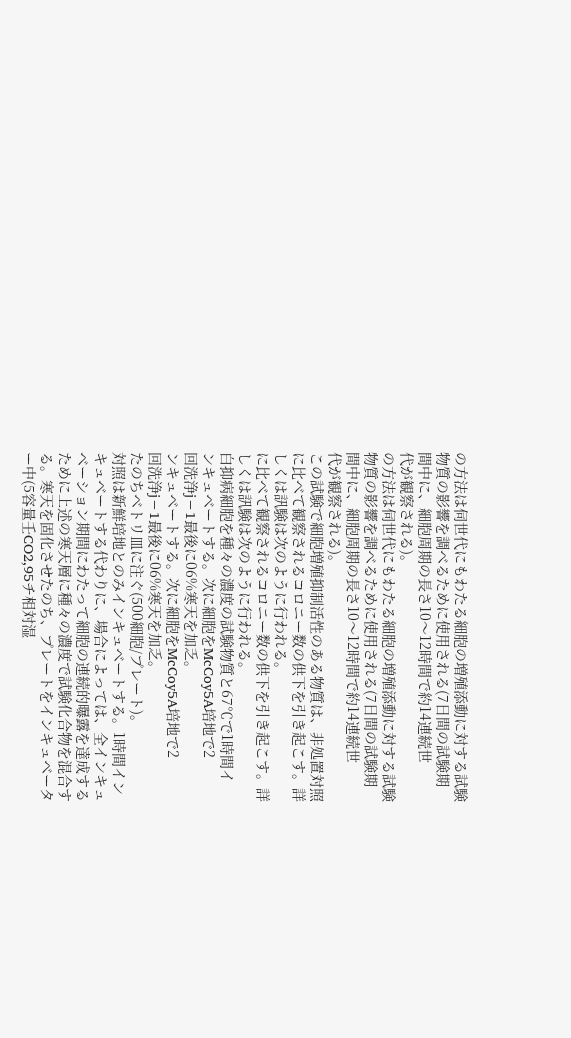の方法は伺世代にもわたる細胞の増殖添動に対する試験
物質の影響を調べるために使用される(7日間の試験期
間中に、細胞周期の長さ10〜12時間で約14連続世
代が観察される)。
の方法は伺世代にもわたる細胞の増殖添動に対する試験
物質の影響を調べるために使用される(7日間の試験期
間中に、細胞周期の長さ10〜12時間で約14連続世
代が観察される)。
この試験で細胞増殖抑制活性のある物質は、非処置対照
に比べて観察されるコロニー数の供下を引き起こす。詳
しくは訊験は次のように行われる。
に比べて観察されるコロニー数の供下を引き起こす。詳
しくは訊験は次のように行われる。
白抑病細胞を種々の濃度の試験物質と67℃で1時間イ
ンキュベートする。次に細胞をMcCoy5A培地で2
回洗浄j−1最後に06%寒天を加乏。
ンキュベートする。次に細胞をMcCoy5A培地で2
回洗浄j−1最後に06%寒天を加乏。
たのちベトリ皿に注ぐ(500細胞/プレート)。
対照は新鮮培地とのみインキュベートする。1時間イン
キュベートする代わりに、場合によっては、全インキュ
ベーション期間にわたって細胞の連続的曝露を達成する
ために上述の寒天層に種々の濃度で試験化合物を混合す
る。寒天を固化させたのち、プレートをインキュベータ
ー中(5容量壬CO2,95チ相対湿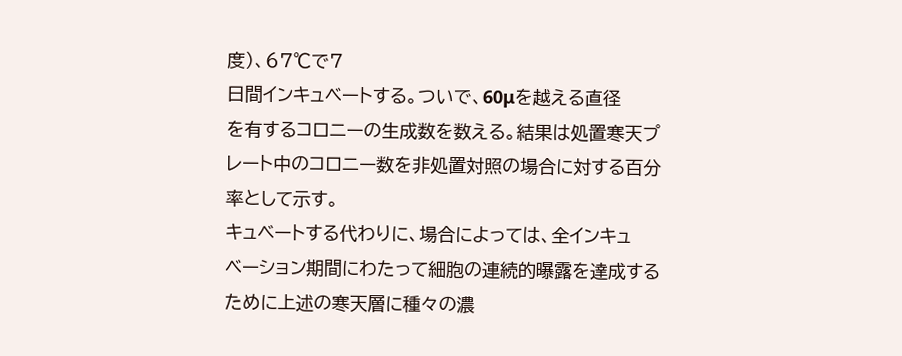度)、67℃で7
日間インキュベートする。ついで、60μを越える直径
を有するコロニーの生成数を数える。結果は処置寒天プ
レート中のコロニー数を非処置対照の場合に対する百分
率として示す。
キュベートする代わりに、場合によっては、全インキュ
ベーション期間にわたって細胞の連続的曝露を達成する
ために上述の寒天層に種々の濃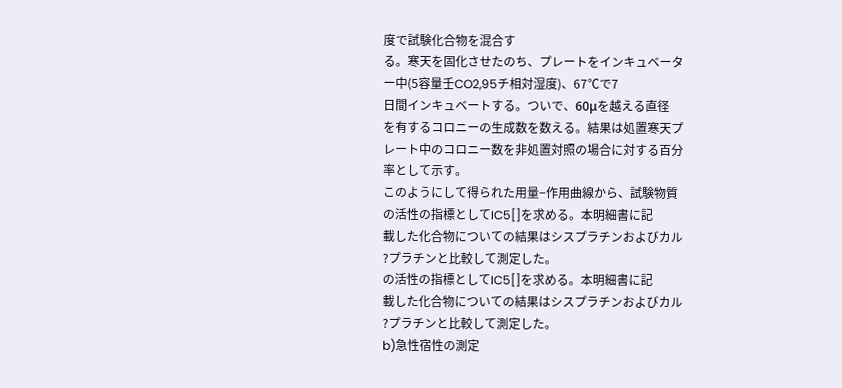度で試験化合物を混合す
る。寒天を固化させたのち、プレートをインキュベータ
ー中(5容量壬CO2,95チ相対湿度)、67℃で7
日間インキュベートする。ついで、60μを越える直径
を有するコロニーの生成数を数える。結果は処置寒天プ
レート中のコロニー数を非処置対照の場合に対する百分
率として示す。
このようにして得られた用量−作用曲線から、試験物質
の活性の指標としてIC5[]を求める。本明細書に記
載した化合物についての結果はシスプラチンおよびカル
?プラチンと比較して測定した。
の活性の指標としてIC5[]を求める。本明細書に記
載した化合物についての結果はシスプラチンおよびカル
?プラチンと比較して測定した。
b)急性宿性の測定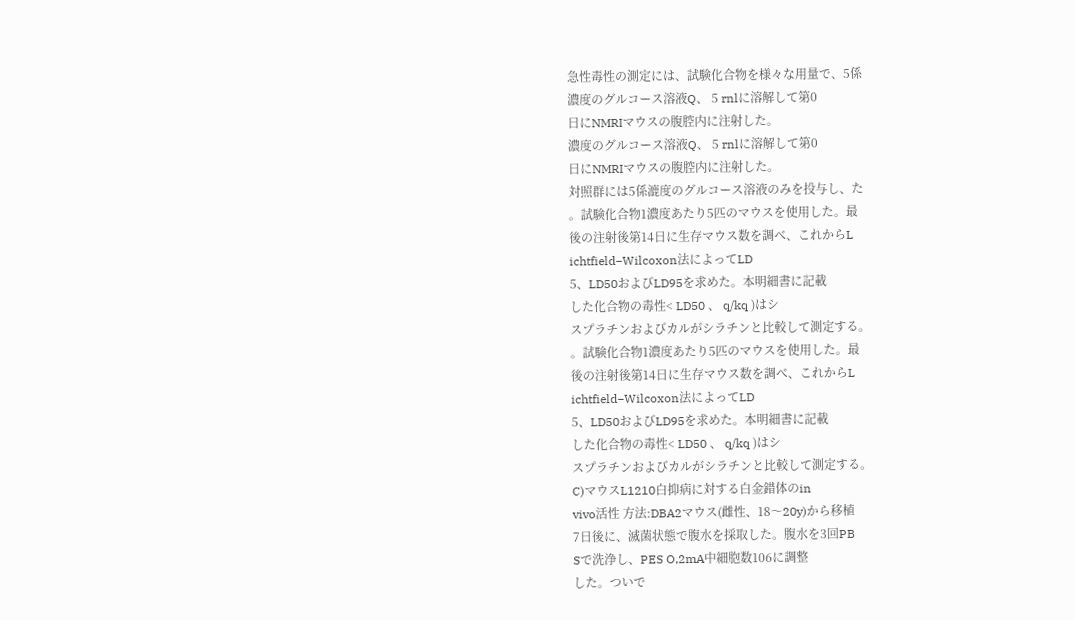急性毒性の測定には、試験化合物を様々な用量で、5係
濃度のグルコース溶液Q、 5 rnlに溶解して第0
日にNMRIマウスの腹腔内に注射した。
濃度のグルコース溶液Q、 5 rnlに溶解して第0
日にNMRIマウスの腹腔内に注射した。
対照群には5係漉度のグルコース溶液のみを投与し、た
。試験化合物1濃度あたり5匹のマウスを使用した。最
後の注射後第14日に生存マウス数を調べ、これからL
ichtfield−Wilcoxon法によってLD
5、LD50およびLD95を求めた。本明細書に記載
した化合物の毒性< LD50 、 q/kq )はシ
スプラチンおよびカルがシラチンと比較して測定する。
。試験化合物1濃度あたり5匹のマウスを使用した。最
後の注射後第14日に生存マウス数を調べ、これからL
ichtfield−Wilcoxon法によってLD
5、LD50およびLD95を求めた。本明細書に記載
した化合物の毒性< LD50 、 q/kq )はシ
スプラチンおよびカルがシラチンと比較して測定する。
C)マウスL1210白抑病に対する白金錯体のin
vivo活性 方法:DBA2マウス(雌性、18〜20y)から移植
7日後に、滅菌状態で腹水を採取した。腹水を3回PB
Sで洗浄し、PES O,2mA中細胞数106に調整
した。ついで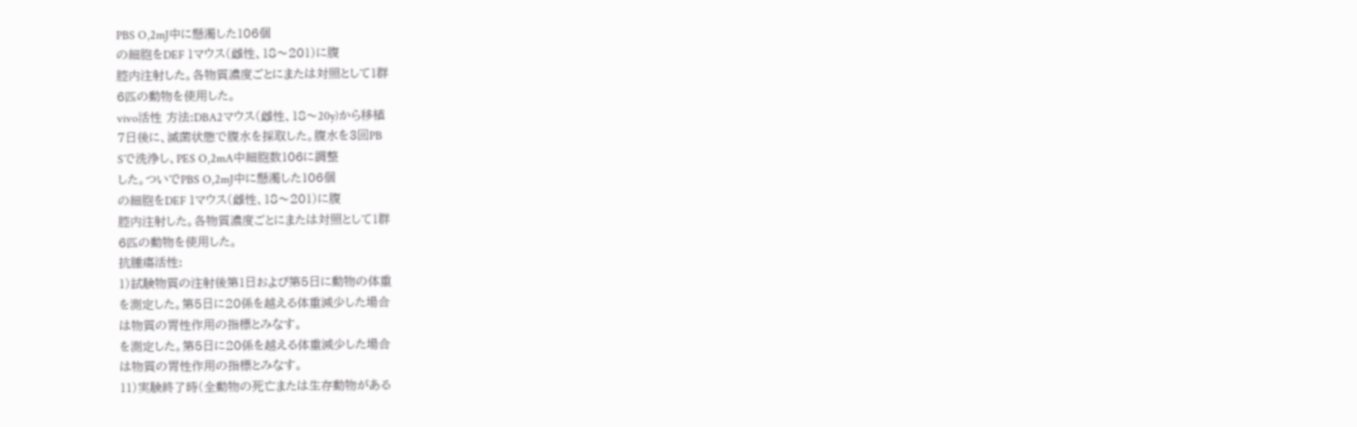PBS O,2mJ中に懸濁した106個
の細胞をDEF 1マウス(雌性、18〜201)に腹
腔内注射した。各物質濃度ごとにまたは対照として1群
6匹の動物を使用した。
vivo活性 方法:DBA2マウス(雌性、18〜20y)から移植
7日後に、滅菌状態で腹水を採取した。腹水を3回PB
Sで洗浄し、PES O,2mA中細胞数106に調整
した。ついでPBS O,2mJ中に懸濁した106個
の細胞をDEF 1マウス(雌性、18〜201)に腹
腔内注射した。各物質濃度ごとにまたは対照として1群
6匹の動物を使用した。
抗腫瘍活性:
1)試験物質の注射後第1日および第5日に動物の体重
を測定した。第5日に20係を越える体重減少した場合
は物質の胃性作用の指標とみなす。
を測定した。第5日に20係を越える体重減少した場合
は物質の胃性作用の指標とみなす。
11)実験終了時(全動物の死亡または生存動物がある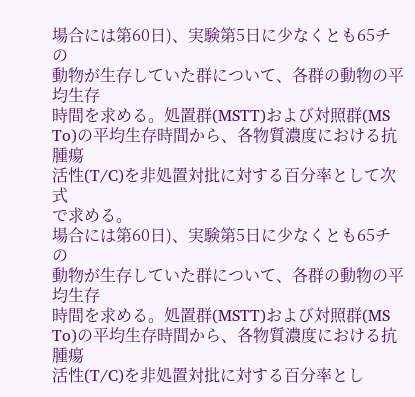場合には第60日)、実験第5日に少なくとも65チの
動物が生存していた群について、各群の動物の平均生存
時間を求める。処置群(MSTT)および対照群(MS
To)の平均生存時間から、各物質濃度における抗腫瘍
活性(T/C)を非処置対批に対する百分率として次式
で求める。
場合には第60日)、実験第5日に少なくとも65チの
動物が生存していた群について、各群の動物の平均生存
時間を求める。処置群(MSTT)および対照群(MS
To)の平均生存時間から、各物質濃度における抗腫瘍
活性(T/C)を非処置対批に対する百分率とし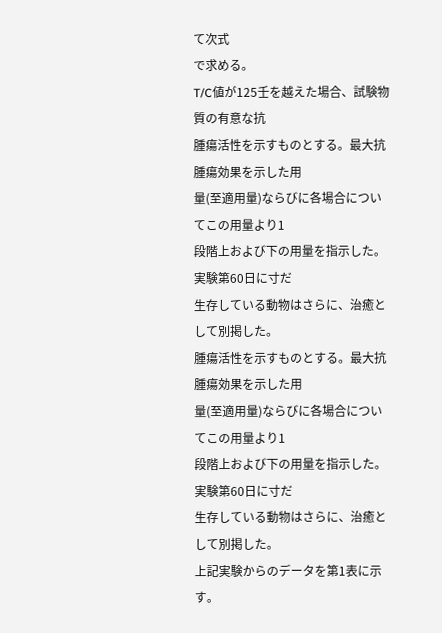て次式
で求める。
T/C値が125壬を越えた場合、試験物質の有意な抗
腫瘍活性を示すものとする。最大抗腫瘍効果を示した用
量(至適用量)ならびに各場合についてこの用量より1
段階上および下の用量を指示した。実験第60日に寸だ
生存している動物はさらに、治癒として別掲した。
腫瘍活性を示すものとする。最大抗腫瘍効果を示した用
量(至適用量)ならびに各場合についてこの用量より1
段階上および下の用量を指示した。実験第60日に寸だ
生存している動物はさらに、治癒として別掲した。
上記実験からのデータを第1表に示す。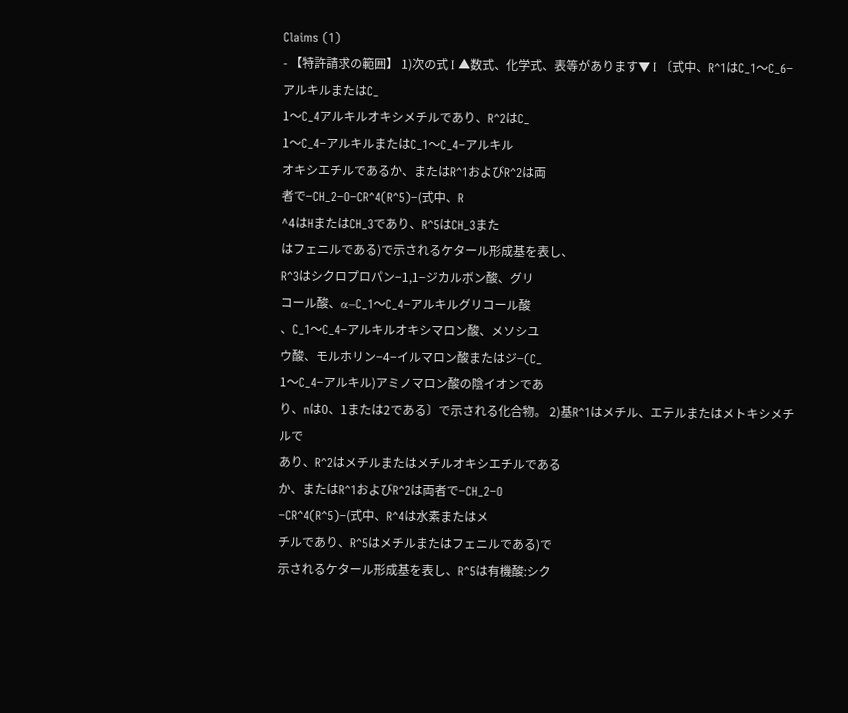Claims (1)
- 【特許請求の範囲】 1)次の式 I ▲数式、化学式、表等があります▼ I 〔式中、R^1はC_1〜C_6−アルキルまたはC_
1〜C_4アルキルオキシメチルであり、R^2はC_
1〜C_4−アルキルまたはC_1〜C_4−アルキル
オキシエチルであるか、またはR^1およびR^2は両
者で−CH_2−O−CR^4(R^5)−(式中、R
^4はHまたはCH_3であり、R^5はCH_3また
はフェニルである)で示されるケタール形成基を表し、
R^3はシクロプロパン−1,1−ジカルボン酸、グリ
コール酸、α−C_1〜C_4−アルキルグリコール酸
、C_1〜C_4−アルキルオキシマロン酸、メソシユ
ウ酸、モルホリン−4−イルマロン酸またはジ−(C_
1〜C_4−アルキル)アミノマロン酸の陰イオンであ
り、nは0、1または2である〕で示される化合物。 2)基R^1はメチル、エテルまたはメトキシメチルで
あり、R^2はメチルまたはメチルオキシエチルである
か、またはR^1およびR^2は両者で−CH_2−O
−CR^4(R^5)−(式中、R^4は水素またはメ
チルであり、R^5はメチルまたはフェニルである)で
示されるケタール形成基を表し、R^5は有機酸:シク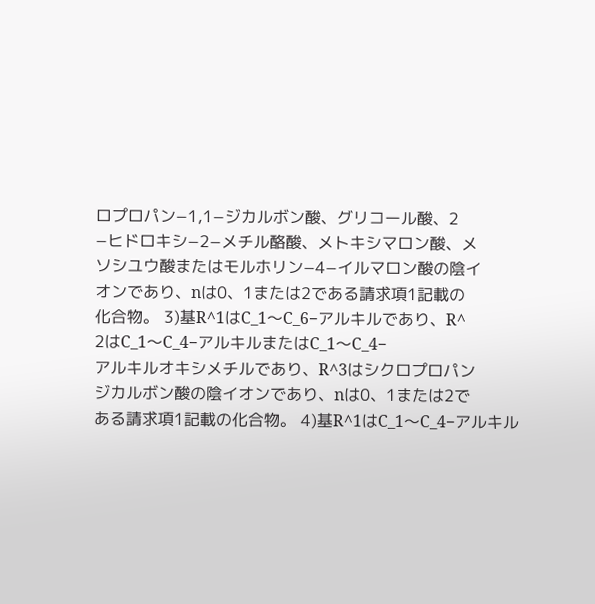ロプロパン−1,1−ジカルボン酸、グリコール酸、2
−ヒドロキシ−2−メチル酪酸、メトキシマロン酸、メ
ソシユウ酸またはモルホリン−4−イルマロン酸の陰イ
オンであり、nは0、1または2である請求項1記載の
化合物。 3)基R^1はC_1〜C_6−アルキルであり、R^
2はC_1〜C_4−アルキルまたはC_1〜C_4−
アルキルオキシメチルであり、R^3はシクロプロパン
ジカルボン酸の陰イオンであり、nは0、1または2で
ある請求項1記載の化合物。 4)基R^1はC_1〜C_4−アルキル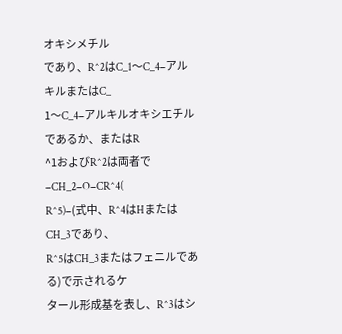オキシメチル
であり、R^2はC_1〜C_4−アルキルまたはC_
1〜C_4−アルキルオキシエチルであるか、またはR
^1およびR^2は両者で−CH_2−O−CR^4(
R^5)−(式中、R^4はHまたはCH_3であり、
R^5はCH_3またはフェニルである)で示されるケ
タール形成基を表し、R^3はシ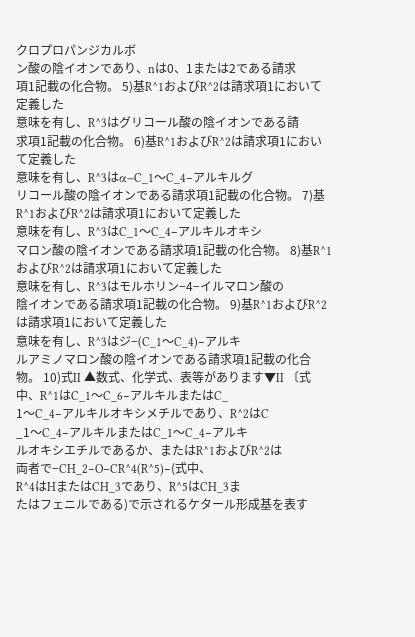クロプロパンジカルボ
ン酸の陰イオンであり、nは0、1または2である請求
項1記載の化合物。 5)基R^1およびR^2は請求項1において定義した
意味を有し、R^3はグリコール酸の陰イオンである請
求項1記載の化合物。 6)基R^1およびR^2は請求項1において定義した
意味を有し、R^3はα−C_1〜C_4−アルキルグ
リコール酸の陰イオンである請求項1記載の化合物。 7)基R^1およびR^2は請求項1において定義した
意味を有し、R^3はC_1〜C_4−アルキルオキシ
マロン酸の陰イオンである請求項1記載の化合物。 8)基R^1およびR^2は請求項1において定義した
意味を有し、R^3はモルホリン−4−イルマロン酸の
陰イオンである請求項1記載の化合物。 9)基R^1およびR^2は請求項1において定義した
意味を有し、R^3はジ−(C_1〜C_4)−アルキ
ルアミノマロン酸の陰イオンである請求項1記載の化合
物。 10)式II ▲数式、化学式、表等があります▼II 〔式中、R^1はC_1〜C_6−アルキルまたはC_
1〜C_4−アルキルオキシメチルであり、R^2はC
_1〜C_4−アルキルまたはC_1〜C_4−アルキ
ルオキシエチルであるか、またはR^1およびR^2は
両者で−CH_2−O−CR^4(R^5)−(式中、
R^4はHまたはCH_3であり、R^5はCH_3ま
たはフェニルである)で示されるケタール形成基を表す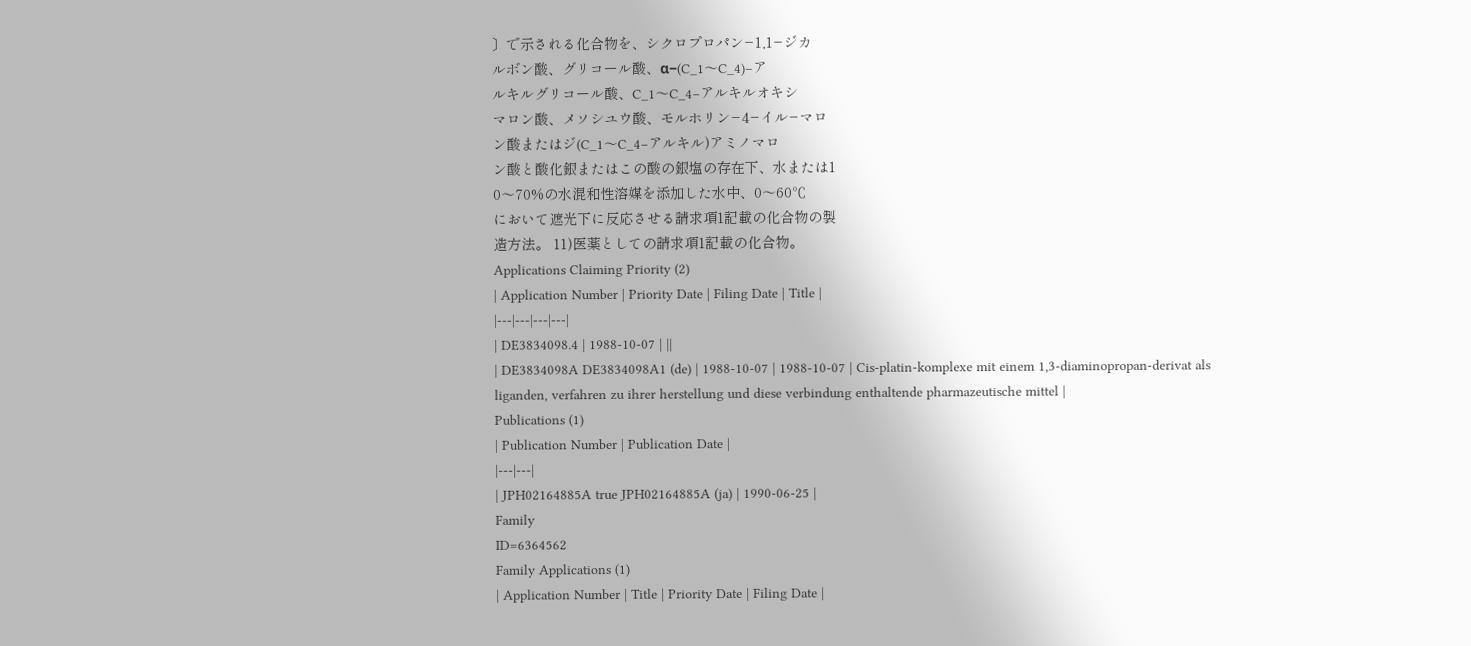〕で示される化合物を、シクロプロパン−1,1−ジカ
ルボン酸、グリコール酸、α−(C_1〜C_4)−ア
ルキルグリコール酸、C_1〜C_4−アルキルオキシ
マロン酸、メソシユウ酸、モルホリン−4−イル−マロ
ン酸またはジ(C_1〜C_4−アルキル)アミノマロ
ン酸と酸化銀またはこの酸の銀塩の存在下、水または1
0〜70%の水混和性溶媒を添加した水中、0〜60℃
において遮光下に反応させる請求項1記載の化合物の製
造方法。 11)医薬としての請求項1記載の化合物。
Applications Claiming Priority (2)
| Application Number | Priority Date | Filing Date | Title |
|---|---|---|---|
| DE3834098.4 | 1988-10-07 | ||
| DE3834098A DE3834098A1 (de) | 1988-10-07 | 1988-10-07 | Cis-platin-komplexe mit einem 1,3-diaminopropan-derivat als liganden, verfahren zu ihrer herstellung und diese verbindung enthaltende pharmazeutische mittel |
Publications (1)
| Publication Number | Publication Date |
|---|---|
| JPH02164885A true JPH02164885A (ja) | 1990-06-25 |
Family
ID=6364562
Family Applications (1)
| Application Number | Title | Priority Date | Filing Date |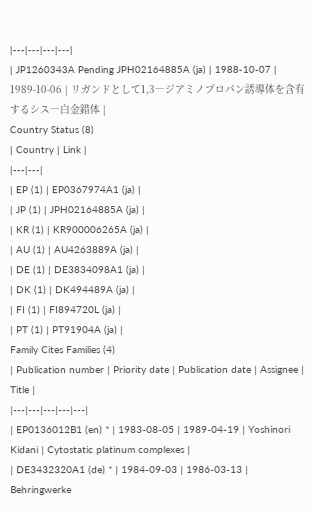|---|---|---|---|
| JP1260343A Pending JPH02164885A (ja) | 1988-10-07 | 1989-10-06 | リガンドとして1,3―ジアミノプロパン誘導体を含有するシス―白金錯体 |
Country Status (8)
| Country | Link |
|---|---|
| EP (1) | EP0367974A1 (ja) |
| JP (1) | JPH02164885A (ja) |
| KR (1) | KR900006265A (ja) |
| AU (1) | AU4263889A (ja) |
| DE (1) | DE3834098A1 (ja) |
| DK (1) | DK494489A (ja) |
| FI (1) | FI894720L (ja) |
| PT (1) | PT91904A (ja) |
Family Cites Families (4)
| Publication number | Priority date | Publication date | Assignee | Title |
|---|---|---|---|---|
| EP0136012B1 (en) * | 1983-08-05 | 1989-04-19 | Yoshinori Kidani | Cytostatic platinum complexes |
| DE3432320A1 (de) * | 1984-09-03 | 1986-03-13 | Behringwerke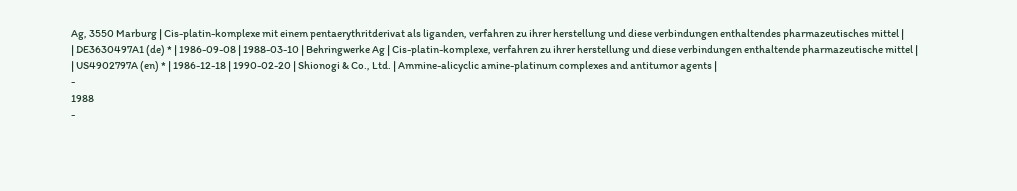Ag, 3550 Marburg | Cis-platin-komplexe mit einem pentaerythritderivat als liganden, verfahren zu ihrer herstellung und diese verbindungen enthaltendes pharmazeutisches mittel |
| DE3630497A1 (de) * | 1986-09-08 | 1988-03-10 | Behringwerke Ag | Cis-platin-komplexe, verfahren zu ihrer herstellung und diese verbindungen enthaltende pharmazeutische mittel |
| US4902797A (en) * | 1986-12-18 | 1990-02-20 | Shionogi & Co., Ltd. | Ammine-alicyclic amine-platinum complexes and antitumor agents |
-
1988
-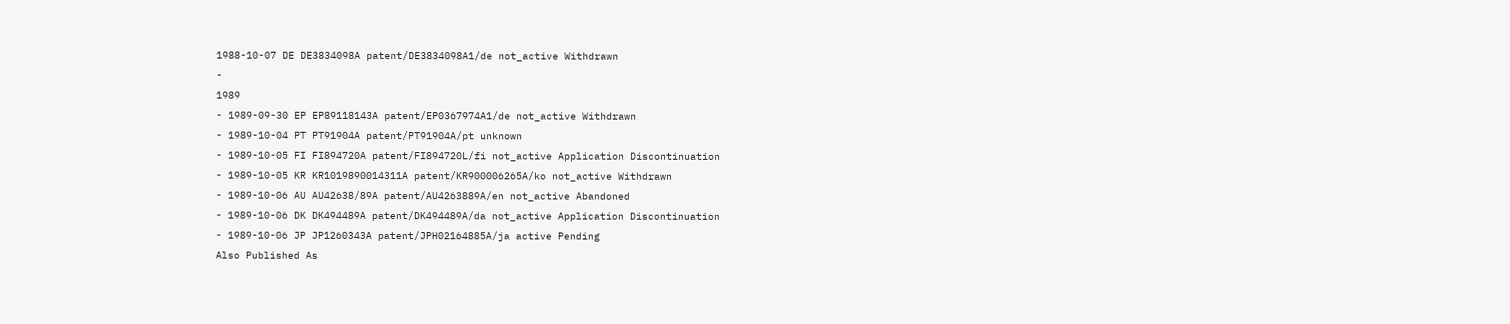1988-10-07 DE DE3834098A patent/DE3834098A1/de not_active Withdrawn
-
1989
- 1989-09-30 EP EP89118143A patent/EP0367974A1/de not_active Withdrawn
- 1989-10-04 PT PT91904A patent/PT91904A/pt unknown
- 1989-10-05 FI FI894720A patent/FI894720L/fi not_active Application Discontinuation
- 1989-10-05 KR KR1019890014311A patent/KR900006265A/ko not_active Withdrawn
- 1989-10-06 AU AU42638/89A patent/AU4263889A/en not_active Abandoned
- 1989-10-06 DK DK494489A patent/DK494489A/da not_active Application Discontinuation
- 1989-10-06 JP JP1260343A patent/JPH02164885A/ja active Pending
Also Published As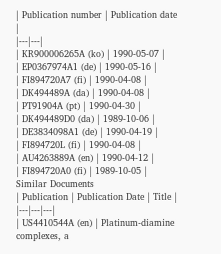| Publication number | Publication date |
|---|---|
| KR900006265A (ko) | 1990-05-07 |
| EP0367974A1 (de) | 1990-05-16 |
| FI894720A7 (fi) | 1990-04-08 |
| DK494489A (da) | 1990-04-08 |
| PT91904A (pt) | 1990-04-30 |
| DK494489D0 (da) | 1989-10-06 |
| DE3834098A1 (de) | 1990-04-19 |
| FI894720L (fi) | 1990-04-08 |
| AU4263889A (en) | 1990-04-12 |
| FI894720A0 (fi) | 1989-10-05 |
Similar Documents
| Publication | Publication Date | Title |
|---|---|---|
| US4410544A (en) | Platinum-diamine complexes, a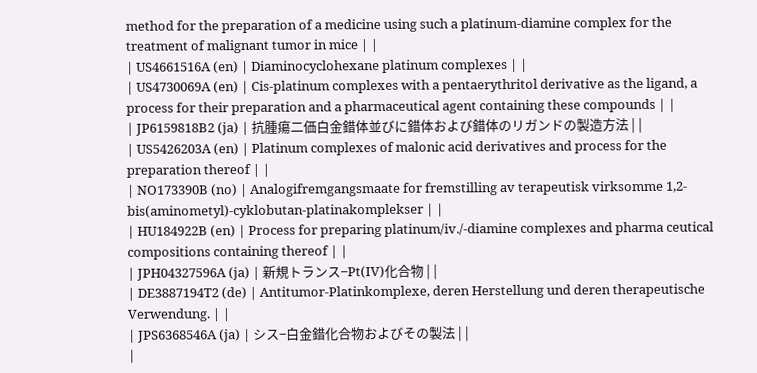method for the preparation of a medicine using such a platinum-diamine complex for the treatment of malignant tumor in mice | |
| US4661516A (en) | Diaminocyclohexane platinum complexes | |
| US4730069A (en) | Cis-platinum complexes with a pentaerythritol derivative as the ligand, a process for their preparation and a pharmaceutical agent containing these compounds | |
| JP6159818B2 (ja) | 抗腫瘍二価白金錯体並びに錯体および錯体のリガンドの製造方法 | |
| US5426203A (en) | Platinum complexes of malonic acid derivatives and process for the preparation thereof | |
| NO173390B (no) | Analogifremgangsmaate for fremstilling av terapeutisk virksomme 1,2-bis(aminometyl)-cyklobutan-platinakomplekser | |
| HU184922B (en) | Process for preparing platinum/iv./-diamine complexes and pharma ceutical compositions containing thereof | |
| JPH04327596A (ja) | 新規トランス−Pt(IV)化合物 | |
| DE3887194T2 (de) | Antitumor-Platinkomplexe, deren Herstellung und deren therapeutische Verwendung. | |
| JPS6368546A (ja) | シス−白金錯化合物およびその製法 | |
|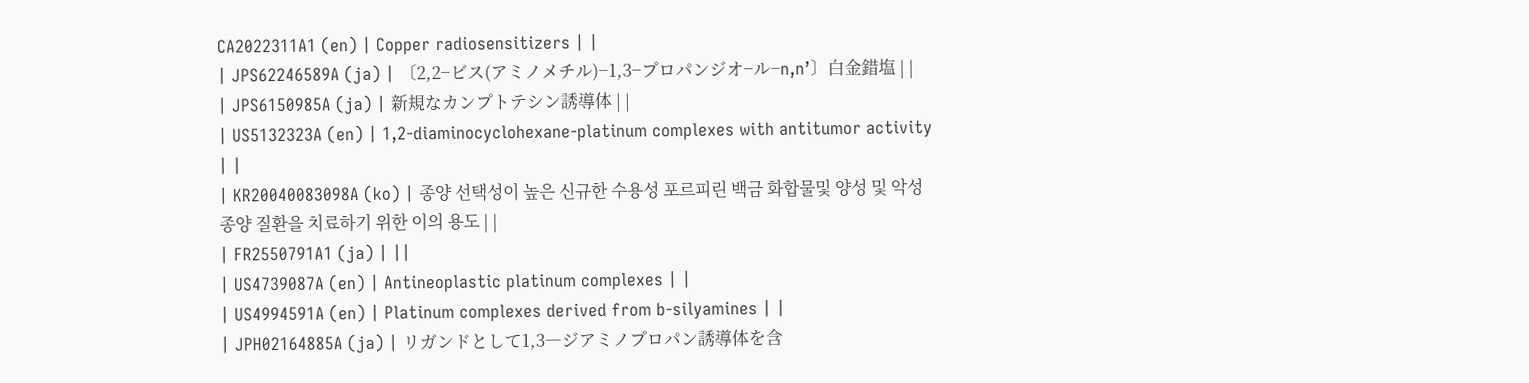CA2022311A1 (en) | Copper radiosensitizers | |
| JPS62246589A (ja) | 〔2,2−ビス(アミノメチル)−1,3−プロパンジオ−ル−n,n’〕白金錯塩 | |
| JPS6150985A (ja) | 新規なカンプトテシン誘導体 | |
| US5132323A (en) | 1,2-diaminocyclohexane-platinum complexes with antitumor activity | |
| KR20040083098A (ko) | 종양 선택성이 높은 신규한 수용성 포르피린 백금 화합물및 양성 및 악성 종양 질환을 치료하기 위한 이의 용도 | |
| FR2550791A1 (ja) | ||
| US4739087A (en) | Antineoplastic platinum complexes | |
| US4994591A (en) | Platinum complexes derived from b-silyamines | |
| JPH02164885A (ja) | リガンドとして1,3―ジアミノプロパン誘導体を含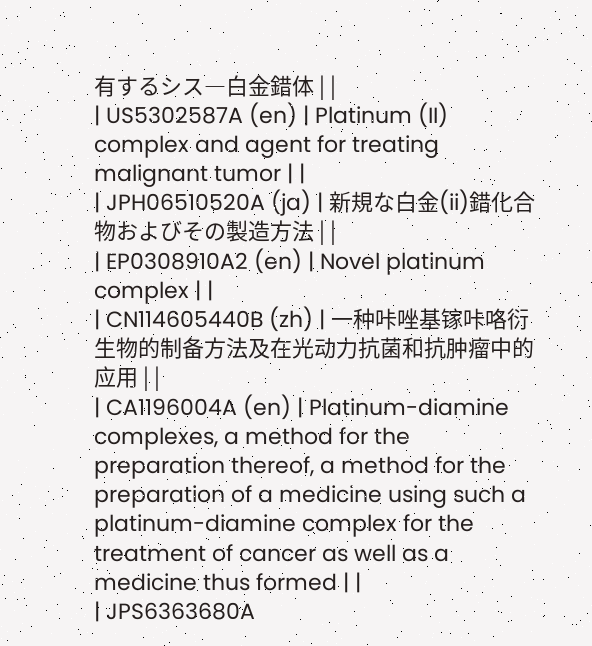有するシス―白金錯体 | |
| US5302587A (en) | Platinum (II) complex and agent for treating malignant tumor | |
| JPH06510520A (ja) | 新規な白金(ii)錯化合物およびその製造方法 | |
| EP0308910A2 (en) | Novel platinum complex | |
| CN114605440B (zh) | 一种咔唑基镓咔咯衍生物的制备方法及在光动力抗菌和抗肿瘤中的应用 | |
| CA1196004A (en) | Platinum-diamine complexes, a method for the preparation thereof, a method for the preparation of a medicine using such a platinum-diamine complex for the treatment of cancer as well as a medicine thus formed | |
| JPS6363680A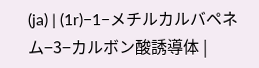(ja) | (1r)−1−メチルカルバペネム−3−カルボン酸誘導体 |